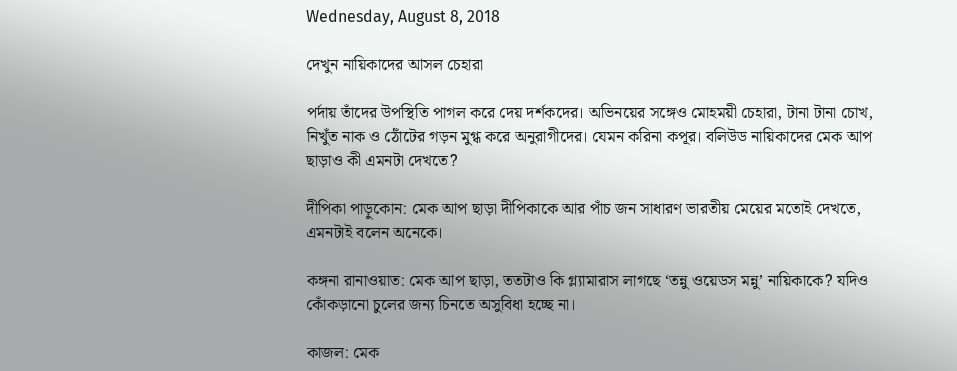Wednesday, August 8, 2018

দেখুন নায়িকাদের আসল চেহারা

পর্দায় তাঁদের উপস্থিতি পাগল করে দেয় দর্শকদের। অভিনয়ের সঙ্গেও মোহময়ী চেহারা, টানা টানা চোখ, নিখুঁত নাক ও ঠোঁটের গড়ন মুগ্ধ করে অনুরাগীদের। যেমন করিনা কপূর। বলিউড নায়িকাদের মেক আপ ছাড়াও কী এমনটা দেখতে?

দীপিকা পাড়ুকোন: মেক আপ ছাড়া দীপিকাকে আর পাঁচ জন সাধারণ ভারতীয় মেয়ের মতোই দেখতে, এমনটাই বলেন অনেকে।

কঙ্গনা রানাওয়াত: মেক আপ ছাড়া, ততটাও কি গ্ল্যামারাস লাগছে ‘তন্নু ওয়েডস মন্নু’ নায়িকাকে? যদিও কোঁকড়ানো চুলের জন্য চিনতে অসুবিধা হচ্ছে না।

কাজল: মেক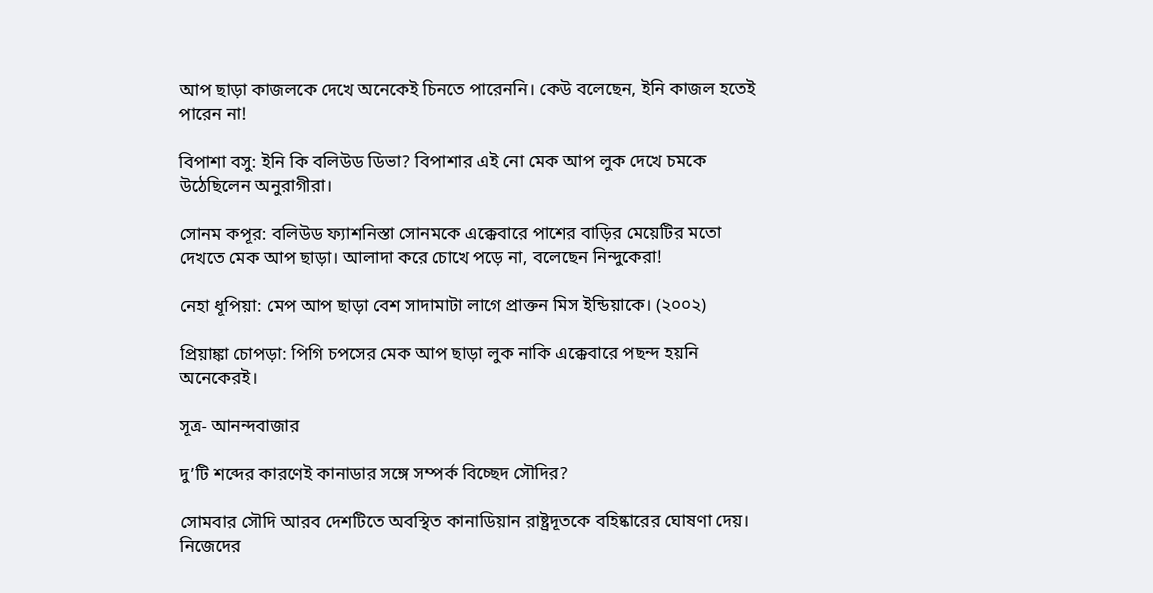আপ ছাড়া কাজলকে দেখে অনেকেই চিনতে পারেননি। কেউ বলেছেন, ইনি কাজল হতেই পারেন না!

বিপাশা বসু: ইনি কি বলিউড ডিভা? বিপাশার এই নো মেক আপ লুক দেখে চমকে উঠেছিলেন অনুরাগীরা।

সোনম কপূর: বলিউড ফ্যাশনিস্তা সোনমকে এক্কেবারে পাশের বাড়ির মেয়েটির মতো দেখতে মেক আপ ছাড়া। আলাদা করে চোখে পড়ে না, বলেছেন নিন্দুকেরা!

নেহা ধূপিয়া: মেপ আপ ছাড়া বেশ সাদামাটা লাগে প্রাক্তন মিস ইন্ডিয়াকে। (২০০২)

প্রিয়াঙ্কা চোপড়া: পিগি চপসের মেক আপ ছাড়া লুক নাকি এক্কেবারে পছন্দ হয়নি অনেকেরই।

সূত্র- আনন্দবাজার

দু’টি শব্দের কারণেই কানাডার সঙ্গে সম্পর্ক বিচ্ছেদ সৌদির?

সোমবার সৌদি আরব দেশটিতে অবস্থিত কানাডিয়ান রাষ্ট্রদূতকে বহিষ্কারের ঘোষণা দেয়। নিজেদের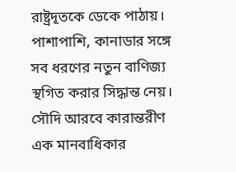রাষ্ট্রদূতকে ডেকে পাঠায়। পাশাপাশি, কানাডার সঙ্গে সব ধরণের নতুন বাণিজ্য স্থগিত করার সিদ্ধান্ত নেয়। সৌদি আরবে কারান্তরীণ এক মানবাধিকার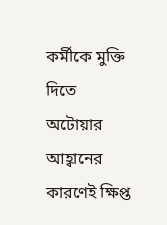কর্মীকে মুক্তি দিতে অটোয়ার আহ্বানের কারণেই ক্ষিপ্ত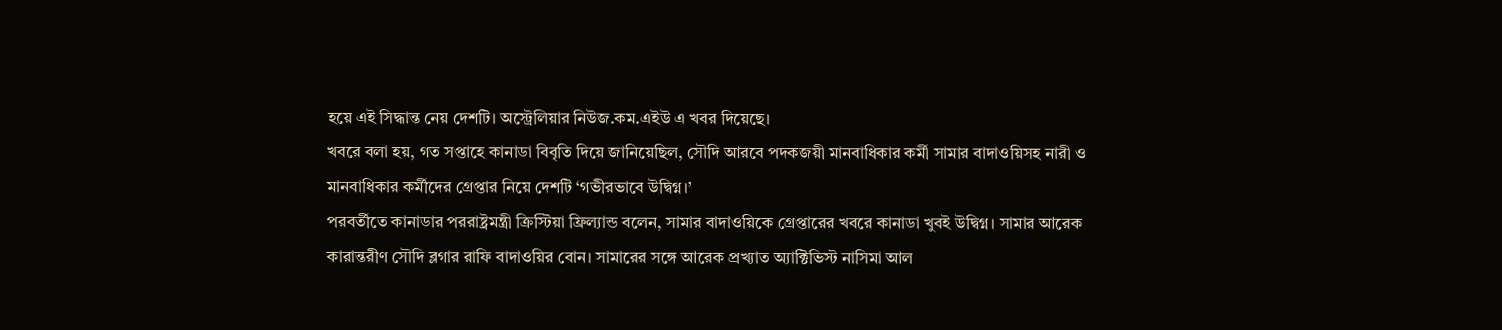হয়ে এই সিদ্ধান্ত নেয় দেশটি। অস্ট্রেলিয়ার নিউজ.কম.এইউ এ খবর দিয়েছে।
খবরে বলা হয়, গত সপ্তাহে কানাডা বিবৃতি দিয়ে জানিয়েছিল, সৌদি আরবে পদকজয়ী মানবাধিকার কর্মী সামার বাদাওয়িসহ নারী ও মানবাধিকার কর্মীদের গ্রেপ্তার নিয়ে দেশটি ‘গভীরভাবে উদ্বিগ্ন।’
পরবর্তীতে কানাডার পররাষ্ট্রমন্ত্রী ক্রিস্টিয়া ফ্রিল্যান্ড বলেন, সামার বাদাওয়িকে গ্রেপ্তারের খবরে কানাডা খুবই উদ্বিগ্ন। সামার আরেক কারান্তরীণ সৌদি ব্লগার রাফি বাদাওয়ির বোন। সামারের সঙ্গে আরেক প্রখ্যাত অ্যাক্টিভিস্ট নাসিমা আল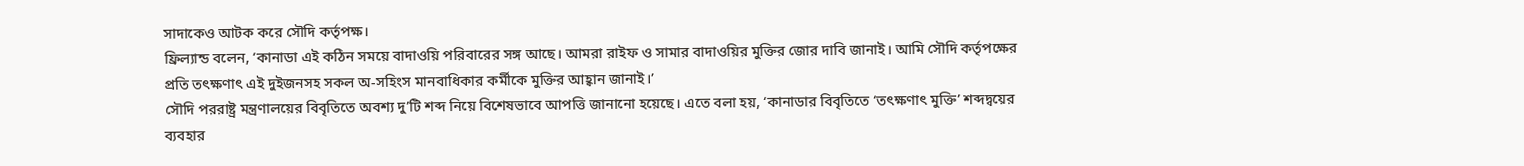সাদাকেও আটক করে সৌদি কর্তৃপক্ষ।
ফ্রিল্যান্ড বলেন, ‘কানাডা এই কঠিন সময়ে বাদাওয়ি পরিবারের সঙ্গ আছে। আমরা রাইফ ও সামার বাদাওয়ির মুক্তির জোর দাবি জানাই। আমি সৌদি কর্তৃপক্ষের প্রতি তৎক্ষণাৎ এই দুইজনসহ সকল অ-সহিংস মানবাধিকার কর্মীকে মুক্তির আহ্বান জানাই।’
সৌদি পররাষ্ট্র মন্ত্রণালয়ের বিবৃতিতে অবশ্য দু’টি শব্দ নিয়ে বিশেষভাবে আপত্তি জানানো হয়েছে। এতে বলা হয়, ‘কানাডার বিবৃতিতে ‘তৎক্ষণাৎ মুক্তি’ শব্দদ্বয়ের ব্যবহার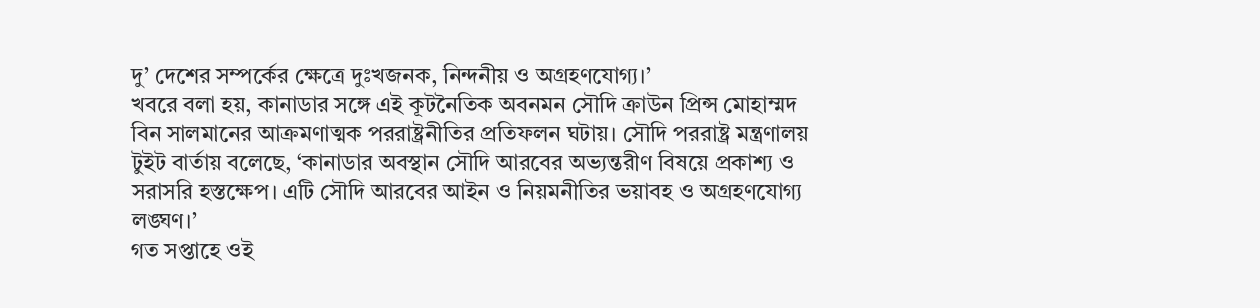দু’ দেশের সম্পর্কের ক্ষেত্রে দুঃখজনক, নিন্দনীয় ও অগ্রহণযোগ্য।’
খবরে বলা হয়, কানাডার সঙ্গে এই কূটনৈতিক অবনমন সৌদি ক্রাউন প্রিন্স মোহাম্মদ বিন সালমানের আক্রমণাত্মক পররাষ্ট্রনীতির প্রতিফলন ঘটায়। সৌদি পররাষ্ট্র মন্ত্রণালয় টুইট বার্তায় বলেছে, ‘কানাডার অবস্থান সৌদি আরবের অভ্যন্তরীণ বিষয়ে প্রকাশ্য ও সরাসরি হস্তক্ষেপ। এটি সৌদি আরবের আইন ও নিয়মনীতির ভয়াবহ ও অগ্রহণযোগ্য লঙ্ঘণ।’
গত সপ্তাহে ওই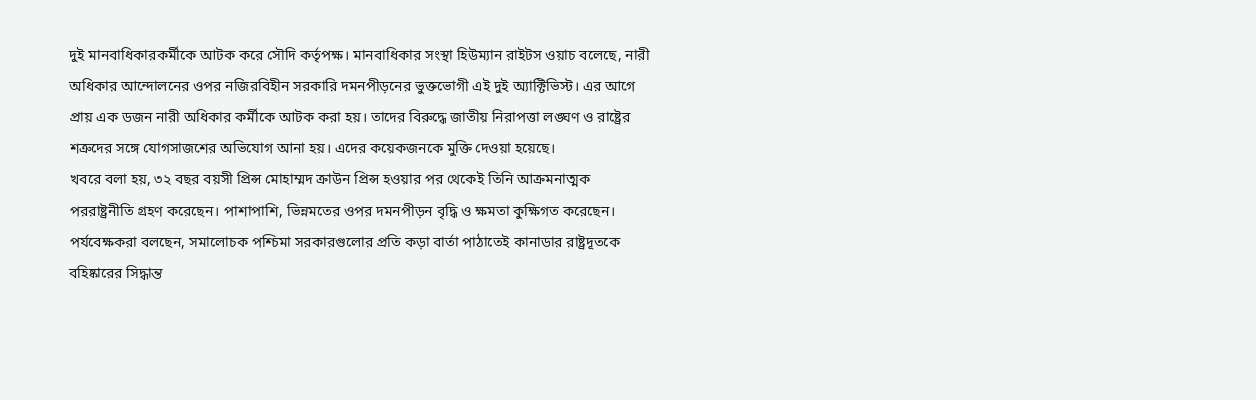দুই মানবাধিকারকর্মীকে আটক করে সৌদি কর্তৃপক্ষ। মানবাধিকার সংস্থা হিউম্যান রাইটস ওয়াচ বলেছে, নারী অধিকার আন্দোলনের ওপর নজিরবিহীন সরকারি দমনপীড়নের ভুক্তভোগী এই দুই অ্যাক্টিভিস্ট। এর আগে প্রায় এক ডজন নারী অধিকার কর্মীকে আটক করা হয়। তাদের বিরুদ্ধে জাতীয় নিরাপত্তা লঙ্ঘণ ও রাষ্ট্রের শত্রুদের সঙ্গে যোগসাজশের অভিযোগ আনা হয়। এদের কয়েকজনকে মুক্তি দেওয়া হয়েছে।
খবরে বলা হয়, ৩২ বছর বয়সী প্রিন্স মোহাম্মদ ক্রাউন প্রিন্স হওয়ার পর থেকেই তিনি আক্রমনাত্মক পররাষ্ট্রনীতি গ্রহণ করেছেন। পাশাপাশি, ভিন্নমতের ওপর দমনপীড়ন বৃদ্ধি ও ক্ষমতা কুক্ষিগত করেছেন। পর্যবেক্ষকরা বলছেন, সমালোচক পশ্চিমা সরকারগুলোর প্রতি কড়া বার্তা পাঠাতেই কানাডার রাষ্ট্রদূতকে বহিষ্কারের সিদ্ধান্ত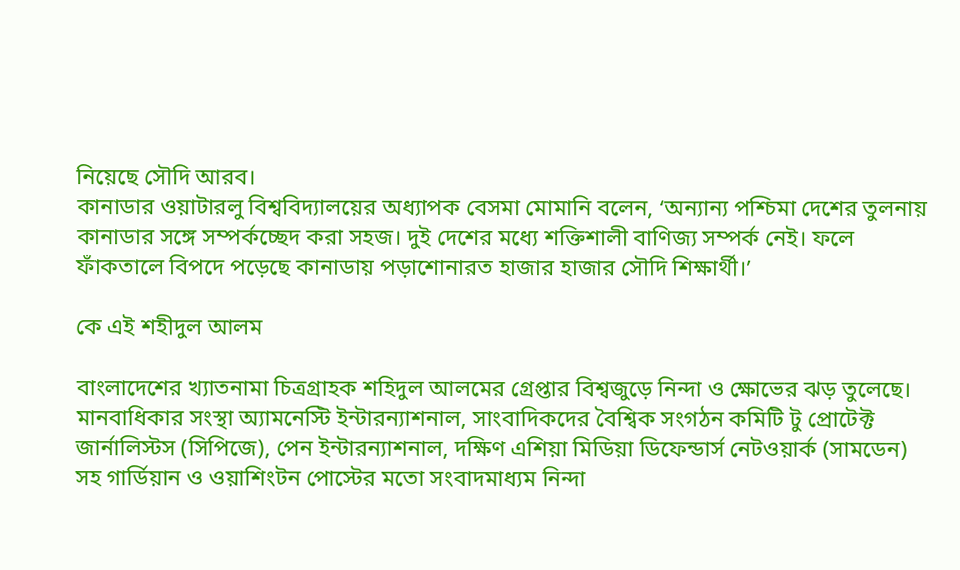নিয়েছে সৌদি আরব।
কানাডার ওয়াটারলু বিশ্ববিদ্যালয়ের অধ্যাপক বেসমা মোমানি বলেন, ‘অন্যান্য পশ্চিমা দেশের তুলনায় কানাডার সঙ্গে সম্পর্কচ্ছেদ করা সহজ। দুই দেশের মধ্যে শক্তিশালী বাণিজ্য সম্পর্ক নেই। ফলে ফাঁকতালে বিপদে পড়েছে কানাডায় পড়াশোনারত হাজার হাজার সৌদি শিক্ষার্থী।’

কে এই শহীদুল আলম

বাংলাদেশের খ্যাতনামা চিত্রগ্রাহক শহিদুল আলমের গ্রেপ্তার বিশ্বজুড়ে নিন্দা ও ক্ষোভের ঝড় তুলেছে। মানবাধিকার সংস্থা অ্যামনেস্টি ইন্টারন্যাশনাল, সাংবাদিকদের বৈশ্বিক সংগঠন কমিটি টু প্রোটেক্ট জার্নালিস্টস (সিপিজে), পেন ইন্টারন্যাশনাল, দক্ষিণ এশিয়া মিডিয়া ডিফেন্ডার্স নেটওয়ার্ক (সামডেন) সহ গার্ডিয়ান ও ওয়াশিংটন পোস্টের মতো সংবাদমাধ্যম নিন্দা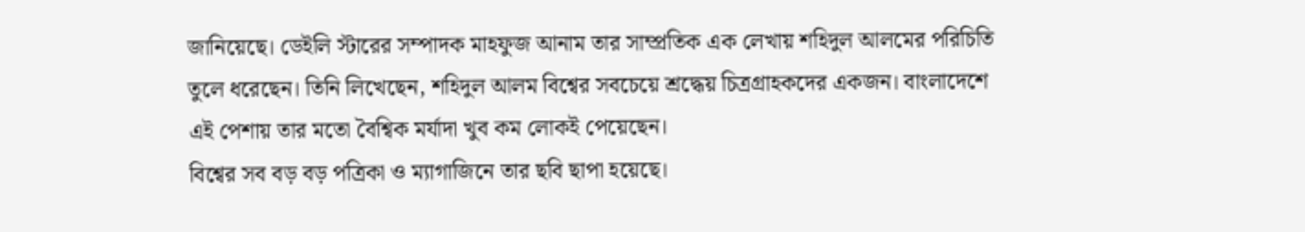জানিয়েছে। ডেইলি স্টারের সম্পাদক মাহফুজ আনাম তার সাম্প্রতিক এক লেখায় শহিদুল আলমের পরিচিতি তুলে ধরেছেন। তিনি লিখেছেন, শহিদুল আলম বিশ্বের সবচেয়ে শ্রদ্ধেয় চিত্রগ্রাহকদের একজন। বাংলাদেশে এই পেশায় তার মতো বৈশ্বিক মর্যাদা খুব কম লোকই পেয়েছেন।
বিশ্বের সব বড় বড় পত্রিকা ও ম্যাগাজিনে তার ছবি ছাপা হয়েছে।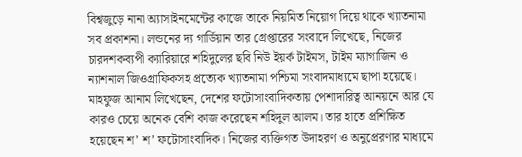বিশ্বজুড়ে নানা অ্যাসাইনমেন্টের কাজে তাকে নিয়মিত নিয়োগ দিয়ে থাকে খ্যাতনামা সব প্রকাশনা। লন্ডনের দ্য গার্ডিয়ান তার গ্রেপ্তারের সংবাদে লিখেছে, নিজের চারদশকব্যপী ক্যারিয়ারে শহিদুলের ছবি নিউ ইয়র্ক টাইমস, টাইম ম্যাগাজিন ও ন্যাশনাল জিওগ্রাফিকসহ প্রত্যেক খ্যাতনামা পশ্চিমা সংবাদমাধ্যমে ছাপা হয়েছে।
মাহফুজ আনাম লিখেছেন, দেশের ফটোসাংবাদিকতায় পেশাদারিত্ব আনয়নে আর যে কারও চেয়ে অনেক বেশি কাজ করেছেন শহিদুল আলম। তার হাতে প্রশিক্ষিত হয়েছেন শ’ শ’ ফটোসাংবাদিক। নিজের ব্যক্তিগত উদাহরণ ও অনুপ্রেরণার মাধ্যমে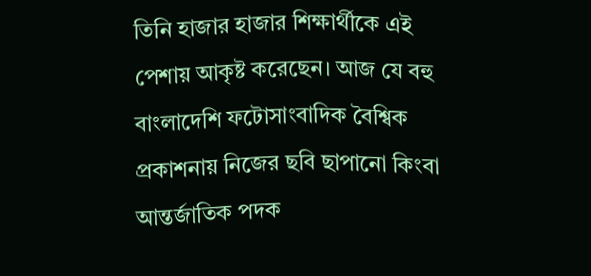তিনি হাজার হাজার শিক্ষার্থীকে এই পেশায় আকৃষ্ট করেছেন। আজ যে বহু বাংলাদেশি ফটোসাংবাদিক বৈশ্বিক প্রকাশনায় নিজের ছবি ছাপানো কিংবা আন্তর্জাতিক পদক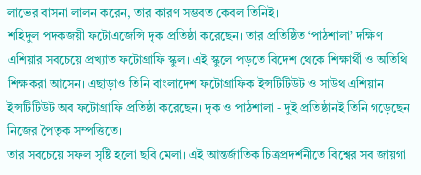লাভের বাসনা লালন করেন, তার কারণ সম্ভবত কেবল তিনিই।
শহিদুল পদকজয়ী ফটোএজেন্সি দৃক প্রতিষ্ঠা করেছেন। তার প্রতিষ্ঠিত ‘পাঠশালা’ দক্ষিণ এশিয়ার সবচেয়ে প্রখ্যাত ফটোগ্রাফি স্কুল। এই স্কুলে পড়তে বিদেশ থেকে শিক্ষার্থী ও অতিথি শিক্ষকরা আসেন। এছাড়াও তিনি বাংলাদেশ ফটোগ্রাফিক ইন্সটিটিউট ও সাউথ এশিয়ান ইন্সটিটিউট অব ফটোগ্রাফি প্রতিষ্ঠা করেছেন। দৃক ও পাঠশালা - দুই প্রতিষ্ঠানই তিনি গড়েছেন নিজের পৈতৃক সম্পত্তিতে।
তার সবচেয়ে সফল সৃষ্টি হলো ছবি মেলা। এই আন্তর্জাতিক চিত্রপ্রদর্শনীতে বিশ্বের সব জায়গা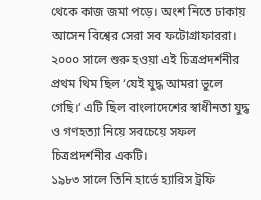থেকে কাজ জমা পড়ে। অংশ নিতে ঢাকায় আসেন বিশ্বের সেরা সব ফটোগ্রাফাররা। ২০০০ সালে শুরু হওয়া এই চিত্রপ্রদর্শনীর প্রথম থিম ছিল ‘যেই যুদ্ধ আমরা ভুলে গেছি।’ এটি ছিল বাংলাদেশের স্বাধীনতা যুদ্ধ ও গণহত্যা নিয়ে সবচেয়ে সফল চিত্রপ্রদর্শনীর একটি।
১৯৮৩ সালে তিনি হার্ভে হ্যারিস ট্রফি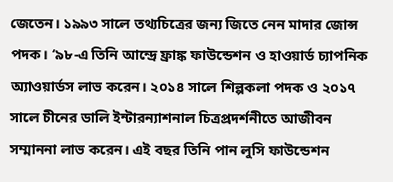জেতেন। ১৯৯৩ সালে তথ্যচিত্রের জন্য জিতে নেন মাদার জোন্স পদক। ‘৯৮-এ তিনি আন্দ্রে ফ্রাঙ্ক ফাউন্ডেশন ও হাওয়ার্ড চ্যাপনিক অ্যাওয়ার্ডস লাভ করেন। ২০১৪ সালে শিল্পকলা পদক ও ২০১৭ সালে চীনের ডালি ইন্টারন্যাশনাল চিত্রপ্রদর্শনীতে আজীবন সম্মাননা লাভ করেন। এই বছর তিনি পান লুসি ফাউন্ডেশন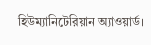হিউম্যানিটেরিয়ান অ্যাওয়ার্ড।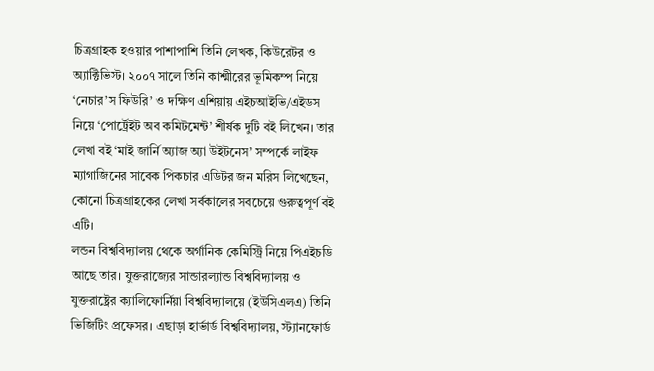চিত্রগ্রাহক হওয়ার পাশাপাশি তিনি লেখক, কিউরেটর ও অ্যাক্টিভিস্ট। ২০০৭ সালে তিনি কাশ্মীরের ভূমিকম্প নিয়ে ‘নেচার’স ফিউরি’ ও দক্ষিণ এশিয়ায় এইচআইভি/এইডস নিয়ে ‘পোর্ট্রেইট অব কমিটমেন্ট’ শীর্ষক দুটি বই লিখেন। তার লেখা বই ‘মাই জার্নি অ্যাজ অ্যা উইটনেস’ সম্পর্কে লাইফ ম্যাগাজিনের সাবেক পিকচার এডিটর জন মরিস লিখেছেন, কোনো চিত্রগ্রাহকের লেখা সর্বকালের সবচেয়ে গুরুত্বপূর্ণ বই এটি।
লন্ডন বিশ্ববিদ্যালয় থেকে অর্গানিক কেমিস্ট্রি নিয়ে পিএইচডি আছে তার। যুক্তরাজ্যের সান্ডারল্যান্ড বিশ্ববিদ্যালয় ও যুক্তরাষ্ট্রের ক্যালিফোর্নিয়া বিশ্ববিদ্যালয়ে (ইউসিএলএ) তিনি ভিজিটিং প্রফেসর। এছাড়া হার্ভার্ড বিশ্ববিদ্যালয়, স্ট্যানফোর্ড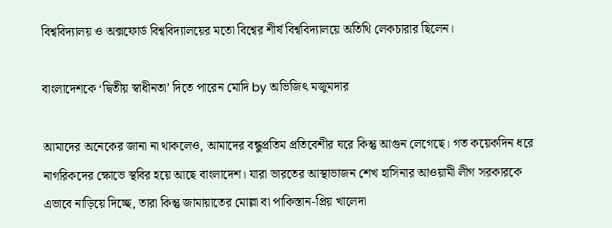বিশ্ববিদ্যালয় ও অক্সফোর্ড বিশ্ববিদ্যালয়ের মতো বিশ্বের শীর্ষ বিশ্ববিদ্যালয়ে অতিথি লেকচারার ছিলেন।

বাংলাদেশকে ‘দ্বিতীয় স্বাধীনতা’ দিতে পারেন মোদি by অভিজিৎ মজুমদার

আমাদের অনেকের জানা না থাকলেও, আমাদের বন্ধুপ্রতিম প্রতিবেশীর ঘরে কিন্তু আগুন লেগেছে। গত কয়েকদিন ধরে নাগরিকদের ক্ষোভে স্থবির হয়ে আছে বাংলাদেশ। যারা ভারতের আস্থাভাজন শেখ হাসিনার আওয়ামী লীগ সরকারকে এভাবে নাড়িয়ে দিচ্ছে, তারা কিন্তু জামায়াতের মোল্লা বা পাকিস্তান-প্রিয় খালেদা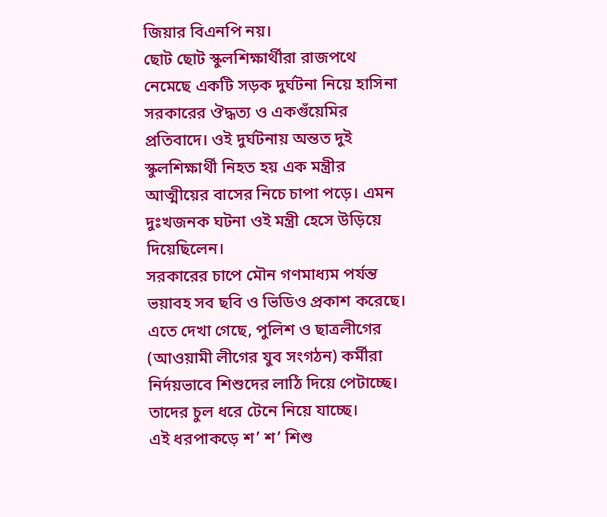জিয়ার বিএনপি নয়।
ছোট ছোট স্কুলশিক্ষার্থীরা রাজপথে নেমেছে একটি সড়ক দুর্ঘটনা নিয়ে হাসিনা সরকারের ঔদ্ধত্য ও একগুঁয়েমির প্রতিবাদে। ওই দুর্ঘটনায় অন্তত দুই স্কুলশিক্ষার্থী নিহত হয় এক মন্ত্রীর আত্মীয়ের বাসের নিচে চাপা পড়ে। এমন দুঃখজনক ঘটনা ওই মন্ত্রী হেসে উড়িয়ে দিয়েছিলেন।
সরকারের চাপে মৌন গণমাধ্যম পর্যন্ত ভয়াবহ সব ছবি ও ভিডিও প্রকাশ করেছে। এতে দেখা গেছে, পুলিশ ও ছাত্রলীগের (আওয়ামী লীগের যুব সংগঠন) কর্মীরা নির্দয়ভাবে শিশুদের লাঠি দিয়ে পেটাচ্ছে। তাদের চুল ধরে টেনে নিয়ে যাচ্ছে।
এই ধরপাকড়ে শ’ শ’ শিশু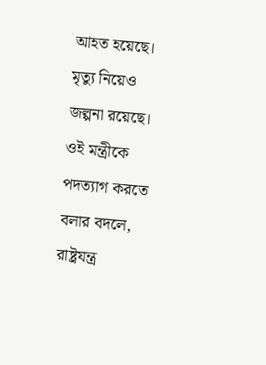আহত হয়েছে। মৃত্যু নিয়েও জল্পনা রয়েছে। ওই মন্ত্রীকে পদত্যাগ করতে বলার বদলে, রাষ্ট্রযন্ত্র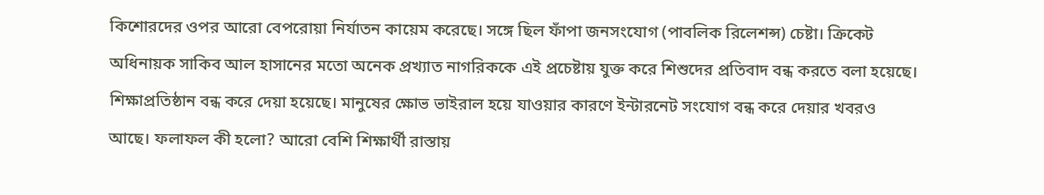কিশোরদের ওপর আরো বেপরোয়া নির্যাতন কায়েম করেছে। সঙ্গে ছিল ফাঁপা জনসংযোগ (পাবলিক রিলেশন্স) চেষ্টা। ক্রিকেট অধিনায়ক সাকিব আল হাসানের মতো অনেক প্রখ্যাত নাগরিককে এই প্রচেষ্টায় যুক্ত করে শিশুদের প্রতিবাদ বন্ধ করতে বলা হয়েছে।
শিক্ষাপ্রতিষ্ঠান বন্ধ করে দেয়া হয়েছে। মানুষের ক্ষোভ ভাইরাল হয়ে যাওয়ার কারণে ইন্টারনেট সংযোগ বন্ধ করে দেয়ার খবরও আছে। ফলাফল কী হলো? আরো বেশি শিক্ষার্থী রাস্তায়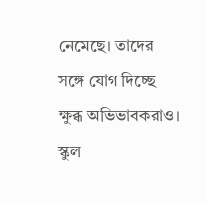নেমেছে। তাদের সঙ্গে যোগ দিচ্ছে ক্ষুব্ধ অভিভাবকরাও।
স্কুল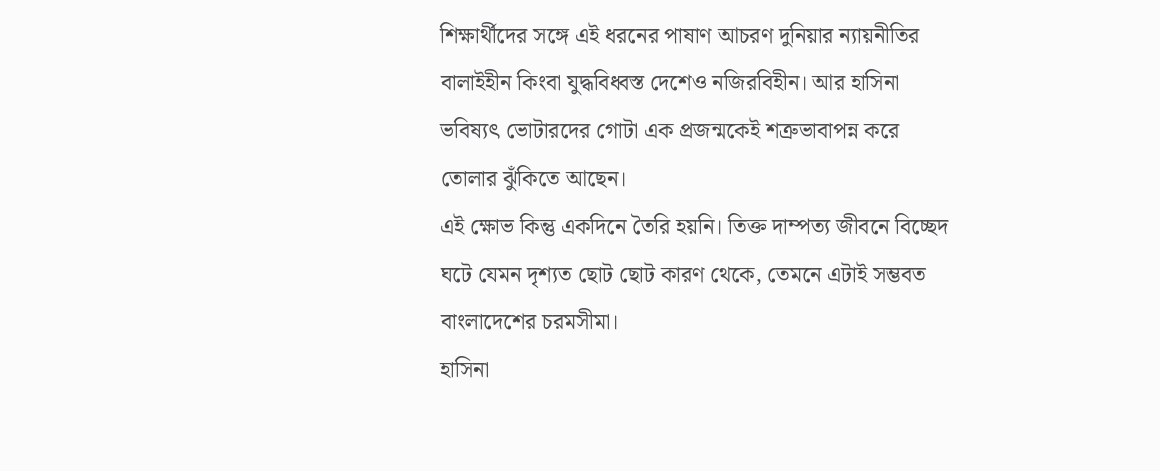শিক্ষার্থীদের সঙ্গে এই ধরনের পাষাণ আচরণ দুনিয়ার ন্যায়নীতির বালাইহীন কিংবা যুদ্ধবিধ্বস্ত দেশেও নজিরবিহীন। আর হাসিনা ভবিষ্যৎ ভোটারদের গোটা এক প্রজন্মকেই শত্রুভাবাপন্ন করে তোলার ঝুঁকিতে আছেন।
এই ক্ষোভ কিন্তু একদিনে তৈরি হয়নি। তিক্ত দাম্পত্য জীবনে বিচ্ছেদ ঘটে যেমন দৃশ্যত ছোট ছোট কারণ থেকে, তেমনে এটাই সম্ভবত বাংলাদেশের চরমসীমা।
হাসিনা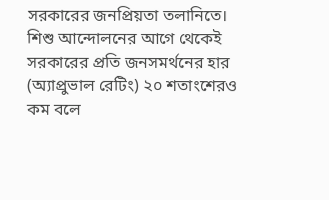সরকারের জনপ্রিয়তা তলানিতে। শিশু আন্দোলনের আগে থেকেই সরকারের প্রতি জনসমর্থনের হার (অ্যাপ্রুভাল রেটিং) ২০ শতাংশেরও কম বলে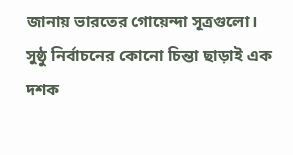জানায় ভারতের গোয়েন্দা সূত্রগুলো।
সুষ্ঠু নির্বাচনের কোনো চিন্তা ছাড়াই এক দশক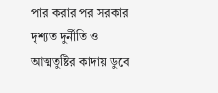পার করার পর সরকার দৃশ্যত দুর্নীতি ও আত্মতুষ্টির কাদায় ডুবে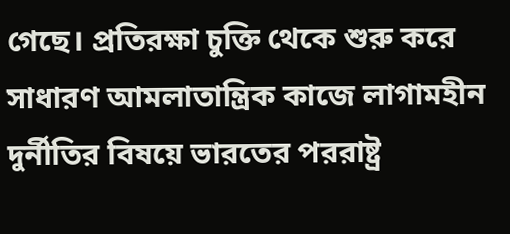গেছে। প্রতিরক্ষা চুক্তি থেকে শুরু করে সাধারণ আমলাতান্ত্রিক কাজে লাগামহীন দুর্নীতির বিষয়ে ভারতের পররাষ্ট্র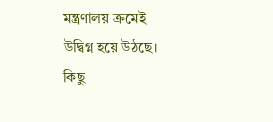মন্ত্রণালয় ক্রমেই উদ্বিগ্ন হয়ে উঠছে। কিছু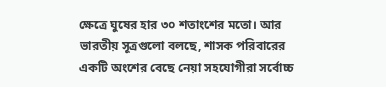ক্ষেত্রে ঘুষের হার ৩০ শতাংশের মতো। আর ভারতীয় সূত্রগুলো বলছে, শাসক পরিবারের একটি অংশের বেছে নেয়া সহযোগীরা সর্বোচ্চ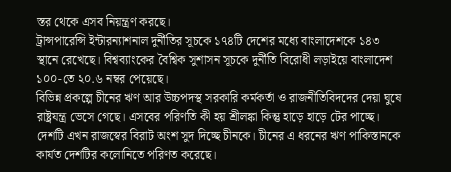স্তর থেকে এসব নিয়ন্ত্রণ করছে।
ট্রান্সপারেন্সি ইন্টারন্যাশনাল দুর্নীতির সূচকে ১৭৪টি দেশের মধ্যে বাংলাদেশকে ১৪৩ স্থানে রেখেছে। বিশ্বব্যাংকের বৈশ্বিক সুশাসন সূচকে দুর্নীতি বিরোধী লড়াইয়ে বাংলাদেশ ১০০-তে ২০.৬ নম্বর পেয়েছে।
বিভিন্ন প্রকল্পে চীনের ঋণ আর উচ্চপদস্থ সরকারি কর্মকর্তা ও রাজনীতিবিদদের দেয়া ঘুষে রাষ্ট্রযন্ত্র ভেসে গেছে। এসবের পরিণতি কী হয় শ্রীলঙ্কা কিন্তু হাড়ে হাড়ে টের পাচ্ছে। দেশটি এখন রাজস্বের বিরাট অংশ সুদ দিচ্ছে চীনকে। চীনের এ ধরনের ঋণ পাকিস্তানকে কার্যত দেশটির কলোনিতে পরিণত করেছে।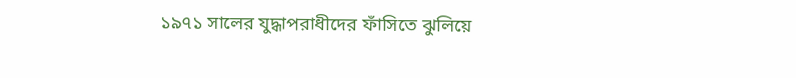১৯৭১ সালের যুদ্ধাপরাধীদের ফাঁসিতে ঝুলিয়ে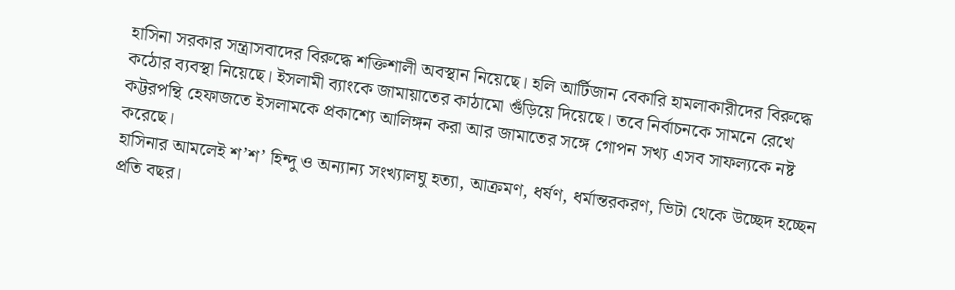হাসিনা সরকার সন্ত্রাসবাদের বিরুদ্ধে শক্তিশালী অবস্থান নিয়েছে। হলি আর্টিজান বেকারি হামলাকারীদের বিরুদ্ধে কঠোর ব্যবস্থা নিয়েছে। ইসলামী ব্যাংকে জামায়াতের কাঠামো গুঁড়িয়ে দিয়েছে। তবে নির্বাচনকে সামনে রেখে কট্টরপন্থি হেফাজতে ইসলামকে প্রকাশ্যে আলিঙ্গন করা আর জামাতের সঙ্গে গোপন সখ্য এসব সাফল্যকে নষ্ট করেছে।
হাসিনার আমলেই শ’শ’ হিন্দু ও অন্যান্য সংখ্যালঘু হত্যা, আক্রমণ, ধর্ষণ, ধর্মান্তরকরণ, ভিটা থেকে উচ্ছেদ হচ্ছেন প্রতি বছর।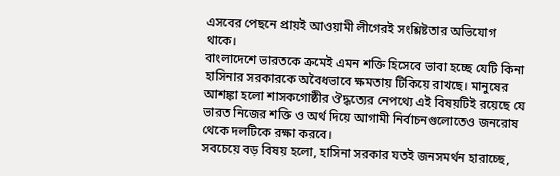এসবের পেছনে প্রায়ই আওয়ামী লীগেরই সংশ্লিষ্টতার অভিযোগ থাকে।
বাংলাদেশে ভারতকে ক্রমেই এমন শক্তি হিসেবে ভাবা হচ্ছে যেটি কিনা হাসিনার সরকারকে অবৈধভাবে ক্ষমতায় টিকিয়ে রাখছে। মানুষের আশঙ্কা হলো শাসকগোষ্ঠীর ঔদ্ধত্যের নেপথ্যে এই বিষয়টিই রয়েছে যে ভারত নিজের শক্তি ও অর্থ দিয়ে আগামী নির্বাচনগুলোতেও জনরোষ থেকে দলটিকে রক্ষা করবে।
সবচেয়ে বড় বিষয় হলো, হাসিনা সরকার যতই জনসমর্থন হারাচ্ছে,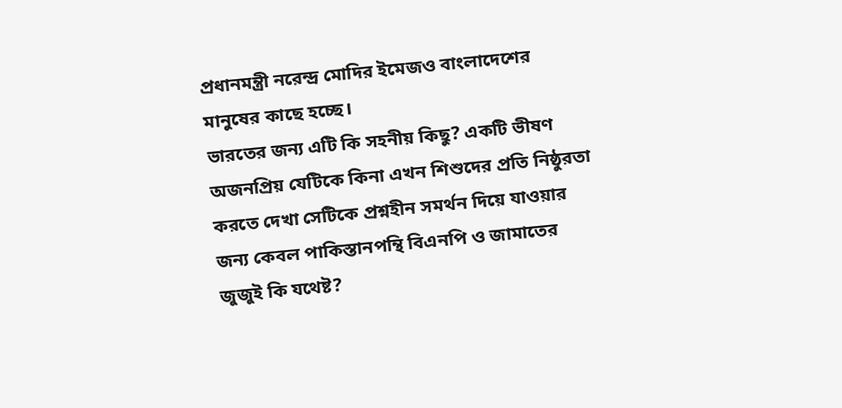প্রধানমন্ত্রী নরেন্দ্র মোদির ইমেজও বাংলাদেশের মানুষের কাছে হচ্ছে।
ভারতের জন্য এটি কি সহনীয় কিছু? একটি ভীষণ অজনপ্রিয় যেটিকে কিনা এখন শিশুদের প্রতি নিষ্ঠুরতা করতে দেখা সেটিকে প্রশ্নহীন সমর্থন দিয়ে যাওয়ার জন্য কেবল পাকিস্তানপন্থি বিএনপি ও জামাতের জুজুই কি যথেষ্ট?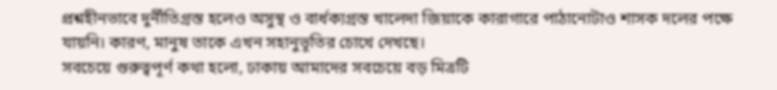প্রশ্নহীনভাবে দুর্নীতিগ্রস্ত হলেও অসুস্থ ও বার্ধক্যগ্রস্ত খালেদা জিয়াকে কারাগারে পাঠানোটাও শাসক দলের পক্ষে যায়নি। কারণ, মানুষ তাকে এখন সহানুভূতির চোখে দেখছে।
সবচেয়ে গুরুত্বপূর্ণ কথা হলো, ঢাকায় আমাদের সবচেয়ে বড় মিত্রটি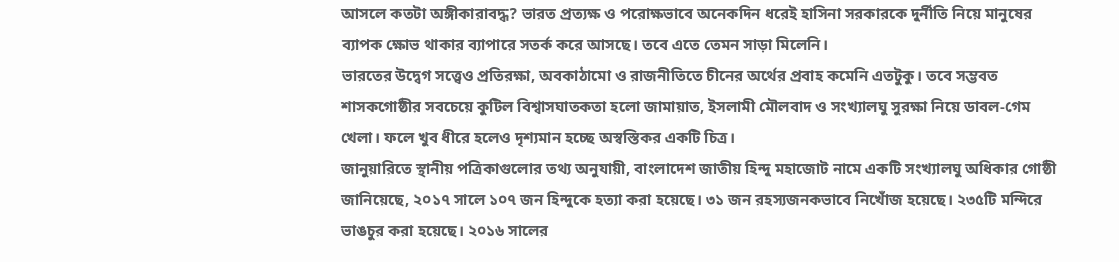আসলে কতটা অঙ্গীকারাবদ্ধ? ভারত প্রত্যক্ষ ও পরোক্ষভাবে অনেকদিন ধরেই হাসিনা সরকারকে দুর্নীতি নিয়ে মানুষের ব্যাপক ক্ষোভ থাকার ব্যাপারে সতর্ক করে আসছে। তবে এতে তেমন সাড়া মিলেনি।
ভারতের উদ্বেগ সত্ত্বেও প্রতিরক্ষা, অবকাঠামো ও রাজনীতিতে চীনের অর্থের প্রবাহ কমেনি এতটুকু। তবে সম্ভবত শাসকগোষ্ঠীর সবচেয়ে কুটিল বিশ্বাসঘাতকতা হলো জামায়াত, ইসলামী মৌলবাদ ও সংখ্যালঘু সুরক্ষা নিয়ে ডাবল-গেম খেলা। ফলে খুব ধীরে হলেও দৃশ্যমান হচ্ছে অস্বস্তিকর একটি চিত্র।
জানুয়ারিতে স্থানীয় পত্রিকাগুলোর তথ্য অনুযায়ী, বাংলাদেশ জাতীয় হিন্দু মহাজোট নামে একটি সংখ্যালঘু অধিকার গোষ্ঠী জানিয়েছে, ২০১৭ সালে ১০৭ জন হিন্দুকে হত্যা করা হয়েছে। ৩১ জন রহস্যজনকভাবে নিখোঁজ হয়েছে। ২৩৫টি মন্দিরে ভাঙচুর করা হয়েছে। ২০১৬ সালের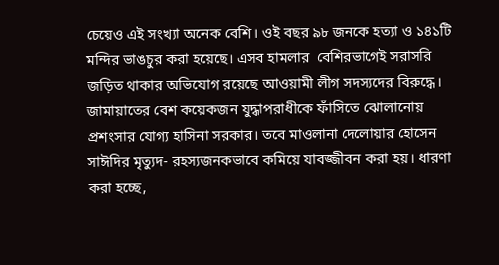চেয়েও এই সংখ্যা অনেক বেশি। ওই বছর ৯৮ জনকে হত্যা ও ১৪১টি মন্দির ভাঙচুর করা হয়েছে। এসব হামলার  বেশিরভাগেই সরাসরি জড়িত থাকার অভিযোগ রয়েছে আওয়ামী লীগ সদস্যদের বিরুদ্ধে।
জামায়াতের বেশ কয়েকজন যুদ্ধাপরাধীকে ফাঁসিতে ঝোলানোয় প্রশংসার যোগ্য হাসিনা সরকার। তবে মাওলানা দেলোয়ার হোসেন সাঈদির মৃত্যুদ- রহস্যজনকভাবে কমিয়ে যাবজ্জীবন করা হয়। ধারণা করা হচ্ছে,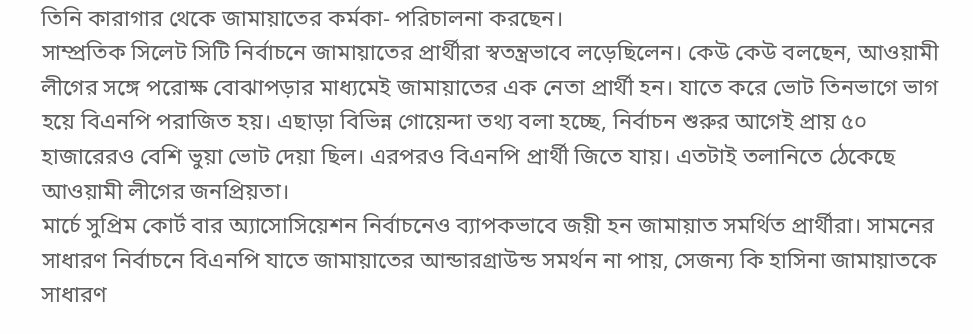তিনি কারাগার থেকে জামায়াতের কর্মকা- পরিচালনা করছেন।
সাম্প্রতিক সিলেট সিটি নির্বাচনে জামায়াতের প্রার্থীরা স্বতন্ত্রভাবে লড়েছিলেন। কেউ কেউ বলছেন, আওয়ামী লীগের সঙ্গে পরোক্ষ বোঝাপড়ার মাধ্যমেই জামায়াতের এক নেতা প্রার্থী হন। যাতে করে ভোট তিনভাগে ভাগ হয়ে বিএনপি পরাজিত হয়। এছাড়া বিভিন্ন গোয়েন্দা তথ্য বলা হচ্ছে, নির্বাচন শুরুর আগেই প্রায় ৫০ হাজারেরও বেশি ভুয়া ভোট দেয়া ছিল। এরপরও বিএনপি প্রার্থী জিতে যায়। এতটাই তলানিতে ঠেকেছে আওয়ামী লীগের জনপ্রিয়তা।
মার্চে সুপ্রিম কোর্ট বার অ্যাসোসিয়েশন নির্বাচনেও ব্যাপকভাবে জয়ী হন জামায়াত সমর্থিত প্রার্থীরা। সামনের সাধারণ নির্বাচনে বিএনপি যাতে জামায়াতের আন্ডারগ্রাউন্ড সমর্থন না পায়, সেজন্য কি হাসিনা জামায়াতকে সাধারণ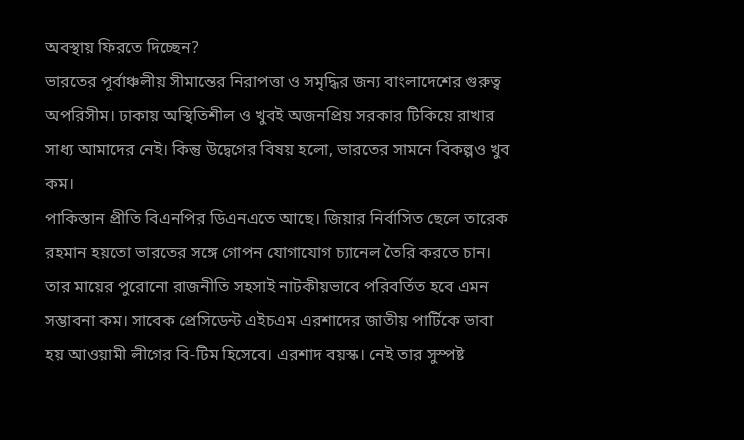অবস্থায় ফিরতে দিচ্ছেন?
ভারতের পূর্বাঞ্চলীয় সীমান্তের নিরাপত্তা ও সমৃদ্ধির জন্য বাংলাদেশের গুরুত্ব অপরিসীম। ঢাকায় অস্থিতিশীল ও খুবই অজনপ্রিয় সরকার টিকিয়ে রাখার সাধ্য আমাদের নেই। কিন্তু উদ্বেগের বিষয় হলো, ভারতের সামনে বিকল্পও খুব কম।
পাকিস্তান প্রীতি বিএনপির ডিএনএতে আছে। জিয়ার নির্বাসিত ছেলে তারেক রহমান হয়তো ভারতের সঙ্গে গোপন যোগাযোগ চ্যানেল তৈরি করতে চান। তার মায়ের পুরোনো রাজনীতি সহসাই নাটকীয়ভাবে পরিবর্তিত হবে এমন সম্ভাবনা কম। সাবেক প্রেসিডেন্ট এইচএম এরশাদের জাতীয় পার্টিকে ভাবা হয় আওয়ামী লীগের বি-টিম হিসেবে। এরশাদ বয়স্ক। নেই তার সুস্পষ্ট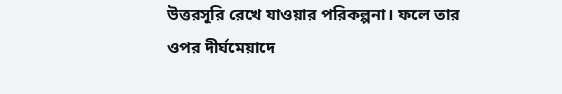উত্তরসূরি রেখে যাওয়ার পরিকল্পনা। ফলে তার ওপর দীর্ঘমেয়াদে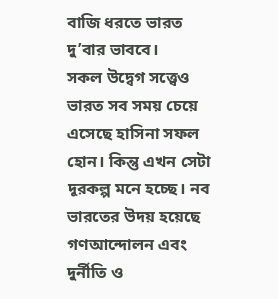বাজি ধরতে ভারত দু’বার ভাববে।
সকল উদ্বেগ সত্ত্বেও ভারত সব সময় চেয়ে এসেছে হাসিনা সফল হোন। কিন্তু এখন সেটা দূরকল্প মনে হচ্ছে। নব ভারতের উদয় হয়েছে গণআন্দোলন এবং দুর্নীতি ও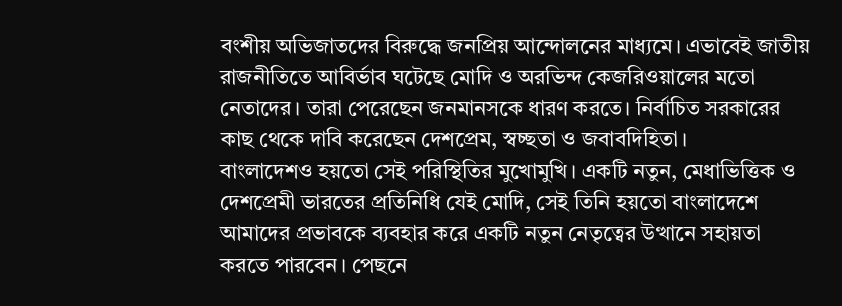বংশীয় অভিজাতদের বিরুদ্ধে জনপ্রিয় আন্দোলনের মাধ্যমে। এভাবেই জাতীয় রাজনীতিতে আবির্ভাব ঘটেছে মোদি ও অরভিন্দ কেজরিওয়ালের মতো নেতাদের। তারা পেরেছেন জনমানসকে ধারণ করতে। নির্বাচিত সরকারের কাছ থেকে দাবি করেছেন দেশপ্রেম, স্বচ্ছতা ও জবাবদিহিতা।
বাংলাদেশও হয়তো সেই পরিস্থিতির মুখোমুখি। একটি নতুন, মেধাভিত্তিক ও দেশপ্রেমী ভারতের প্রতিনিধি যেই মোদি, সেই তিনি হয়তো বাংলাদেশে আমাদের প্রভাবকে ব্যবহার করে একটি নতুন নেতৃত্বের উত্থানে সহায়তা করতে পারবেন। পেছনে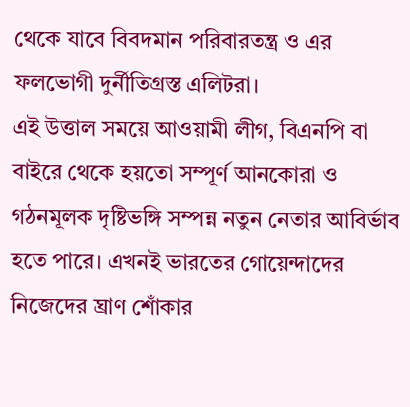থেকে যাবে বিবদমান পরিবারতন্ত্র ও এর ফলভোগী দুর্নীতিগ্রস্ত এলিটরা।
এই উত্তাল সময়ে আওয়ামী লীগ, বিএনপি বা বাইরে থেকে হয়তো সম্পূর্ণ আনকোরা ও গঠনমূলক দৃষ্টিভঙ্গি সম্পন্ন নতুন নেতার আবির্ভাব হতে পারে। এখনই ভারতের গোয়েন্দাদের নিজেদের ঘ্রাণ শোঁকার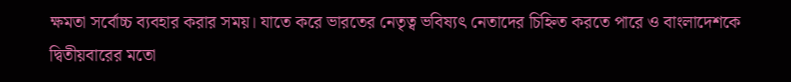ক্ষমতা সর্বোচ্চ ব্যবহার করার সময়। যাতে করে ভারতের নেতৃত্ব ভবিষ্যৎ নেতাদের চিহ্নিত করতে পারে ও বাংলাদেশকে দ্বিতীয়বারের মতো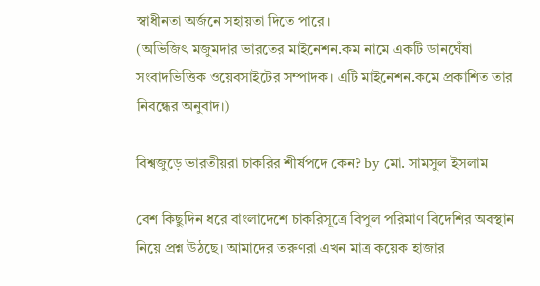স্বাধীনতা অর্জনে সহায়তা দিতে পারে।
(অভিজিৎ মজুমদার ভারতের মাইনেশন.কম নামে একটি ডানঘেঁষা সংবাদভিত্তিক ওয়েবসাইটের সম্পাদক। এটি মাইনেশন.কমে প্রকাশিত তার নিবন্ধের অনুবাদ।)

বিশ্বজুড়ে ভারতীয়রা চাকরির শীর্ষপদে কেন? by মো. সামসুল ইসলাম

বেশ কিছুদিন ধরে বাংলাদেশে চাকরিসূত্রে বিপুল পরিমাণ বিদেশির অবস্থান নিয়ে প্রশ্ন উঠছে। আমাদের তরুণরা এখন মাত্র কয়েক হাজার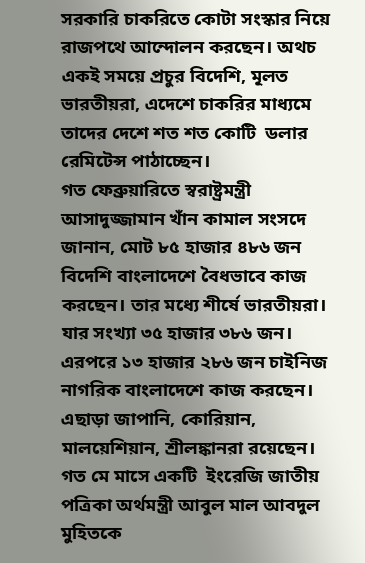সরকারি চাকরিতে কোটা সংস্কার নিয়ে রাজপথে আন্দোলন করছেন। অথচ একই সময়ে প্রচুর বিদেশি, মূলত ভারতীয়রা, এদেশে চাকরির মাধ্যমে তাদের দেশে শত শত কোটি  ডলার রেমিটেন্স পাঠাচ্ছেন।
গত ফেব্রুয়ারিতে স্বরাষ্ট্রমন্ত্রী আসাদুজ্জামান খাঁন কামাল সংসদে জানান, মোট ৮৫ হাজার ৪৮৬ জন বিদেশি বাংলাদেশে বৈধভাবে কাজ করছেন। তার মধ্যে শীর্ষে ভারতীয়রা। যার সংখ্যা ৩৫ হাজার ৩৮৬ জন। এরপরে ১৩ হাজার ২৮৬ জন চাইনিজ নাগরিক বাংলাদেশে কাজ করছেন। এছাড়া জাপানি, কোরিয়ান, মালয়েশিয়ান, শ্রীলঙ্কানরা রয়েছেন। গত মে মাসে একটি  ইংরেজি জাতীয় পত্রিকা অর্থমন্ত্রী আবুল মাল আবদুল মুহিতকে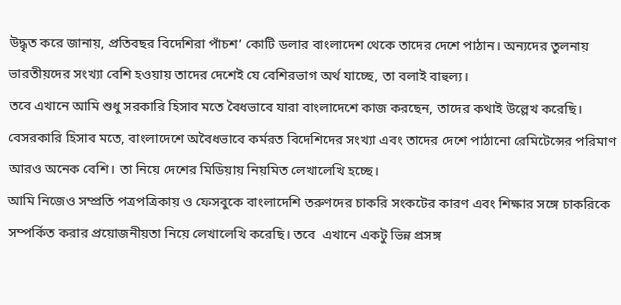উদ্ধৃত করে জানায়, প্রতিবছর বিদেশিরা পাঁচশ’ কোটি ডলার বাংলাদেশ থেকে তাদের দেশে পাঠান। অন্যদের তুলনায় ভারতীয়দের সংখ্যা বেশি হওয়ায় তাদের দেশেই যে বেশিরভাগ অর্থ যাচ্ছে, তা বলাই বাহুল্য।
তবে এখানে আমি শুধু সরকারি হিসাব মতে বৈধভাবে যারা বাংলাদেশে কাজ করছেন, তাদের কথাই উল্লেখ করেছি। বেসরকারি হিসাব মতে, বাংলাদেশে অবৈধভাবে কর্মরত বিদেশিদের সংখ্যা এবং তাদের দেশে পাঠানো রেমিটেন্সের পরিমাণ আরও অনেক বেশি। তা নিয়ে দেশের মিডিয়ায় নিয়মিত লেখালেখি হচ্ছে।
আমি নিজেও সম্প্রতি পত্রপত্রিকায় ও ফেসবুকে বাংলাদেশি তরুণদের চাকরি সংকটের কারণ এবং শিক্ষার সঙ্গে চাকরিকে সম্পর্কিত করার প্রয়োজনীয়তা নিয়ে লেখালেখি করেছি। তবে  এখানে একটু ভিন্ন প্রসঙ্গ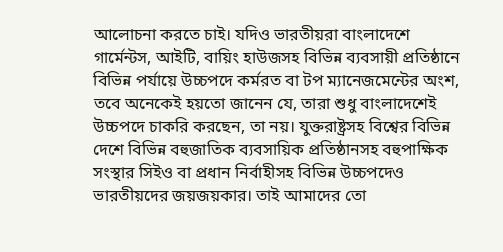আলোচনা করতে চাই। যদিও ভারতীয়রা বাংলাদেশে গার্মেন্টস, আইটি, বায়িং হাউজসহ বিভিন্ন ব্যবসায়ী প্রতিষ্ঠানে বিভিন্ন পর্যায়ে উচ্চপদে কর্মরত বা টপ ম্যানেজমেন্টের অংশ, তবে অনেকেই হয়তো জানেন যে, তারা শুধু বাংলাদেশেই উচ্চপদে চাকরি করছেন, তা নয়। যুক্তরাষ্ট্রসহ বিশ্বের বিভিন্ন দেশে বিভিন্ন বহুজাতিক ব্যবসায়িক প্রতিষ্ঠানসহ বহুপাক্ষিক সংস্থার সিইও বা প্রধান নির্বাহীসহ বিভিন্ন উচ্চপদেও ভারতীয়দের জয়জয়কার। তাই আমাদের তো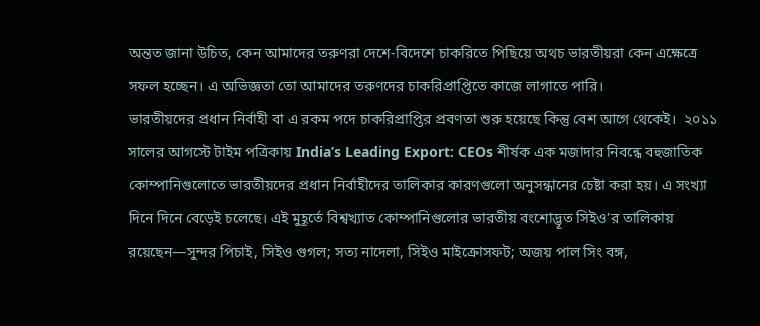অন্তত জানা উচিত, কেন আমাদের তরুণরা দেশে-বিদেশে চাকরিতে পিছিয়ে অথচ ভারতীয়রা কেন এক্ষেত্রে সফল হচ্ছেন। এ অভিজ্ঞতা তো আমাদের তরুণদের চাকরিপ্রাপ্তিতে কাজে লাগাতে পারি।
ভারতীয়দের প্রধান নির্বাহী বা এ রকম পদে চাকরিপ্রাপ্তির প্রবণতা শুরু হয়েছে কিন্তু বেশ আগে থেকেই।  ২০১১ সালের আগস্টে টাইম পত্রিকায় India’s Leading Export: CEOs শীর্ষক এক মজাদার নিবন্ধে বহুজাতিক কোম্পানিগুলোতে ভারতীয়দের প্রধান নির্বাহীদের তালিকার কারণগুলো অনুসন্ধানের চেষ্টা করা হয়। এ সংখ্যা দিনে দিনে বেড়েই চলেছে। এই মুহূর্তে বিশ্বখ্যাত কোম্পানিগুলোর ভারতীয় বংশোদ্ভূত সিইও’র তালিকায় রয়েছেন—সুন্দর পিচাই, সিইও গুগল; সত্য নাদেলা, সিইও মাইক্রোসফট; অজয় পাল সিং বঙ্গ,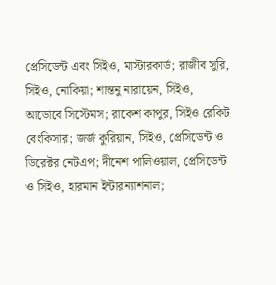প্রেসিডেন্ট এবং সিইও, মাস্টারকার্ড; রাজীব সুরি, সিইও, নোকিয়া; শান্তনু নারায়েন, সিইও, আডোবে সিস্টেমস; রাকেশ কাপুর, সিইও রেকিট বেংকিসার; জর্জ কুরিয়ান, সিইও, প্রেসিডেন্ট ও ডিরেক্টর নেটএপ; দীনেশ পালিওয়াল, প্রেসিডেন্ট ও সিইও, হারমান ইন্টারন্যাশনাল;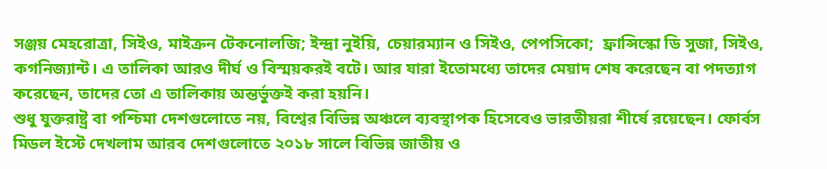সঞ্জয় মেহরোত্রা, সিইও, মাইক্রন টেকনোলজি; ইন্দ্রা নুইয়ি, চেয়ারম্যান ও সিইও, পেপসিকো;  ফ্রান্সিস্কো ডি সুজা, সিইও, কগনিজ্যান্ট। এ তালিকা আরও দীর্ঘ ও বিস্ময়করই বটে। আর যারা ইতোমধ্যে তাদের মেয়াদ শেষ করেছেন বা পদত্যাগ করেছেন, তাদের তো এ তালিকায় অন্তর্ভুক্তই করা হয়নি।
শুধু যুক্তরাষ্ট্র বা পশ্চিমা দেশগুলোতে নয়, বিশ্বের বিভিন্ন অঞ্চলে ব্যবস্থাপক হিসেবেও ভারতীয়রা শীর্ষে রয়েছেন। ফোর্বস মিডল ইস্টে দেখলাম আরব দেশগুলোতে ২০১৮ সালে বিভিন্ন জাতীয় ও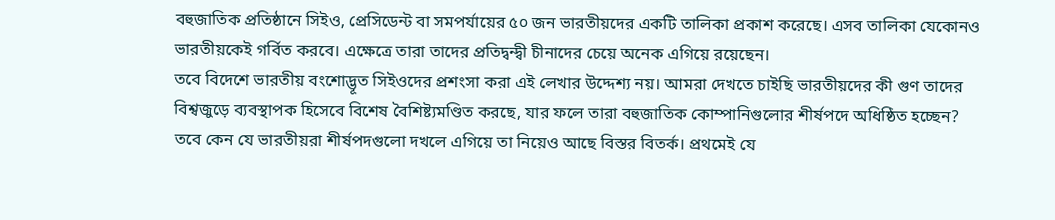বহুজাতিক প্রতিষ্ঠানে সিইও, প্রেসিডেন্ট বা সমপর্যায়ের ৫০ জন ভারতীয়দের একটি তালিকা প্রকাশ করেছে। এসব তালিকা যেকোনও ভারতীয়কেই গর্বিত করবে। এক্ষেত্রে তারা তাদের প্রতিদ্বন্দ্বী চীনাদের চেয়ে অনেক এগিয়ে রয়েছেন।
তবে বিদেশে ভারতীয় বংশোদ্ভূত সিইওদের প্রশংসা করা এই লেখার উদ্দেশ্য নয়। আমরা দেখতে চাইছি ভারতীয়দের কী গুণ তাদের বিশ্বজুড়ে ব্যবস্থাপক হিসেবে বিশেষ বৈশিষ্ট্যমণ্ডিত করছে, যার ফলে তারা বহুজাতিক কোম্পানিগুলোর শীর্ষপদে অধিষ্ঠিত হচ্ছেন?
তবে কেন যে ভারতীয়রা শীর্ষপদগুলো দখলে এগিয়ে তা নিয়েও আছে বিস্তর বিতর্ক। প্রথমেই যে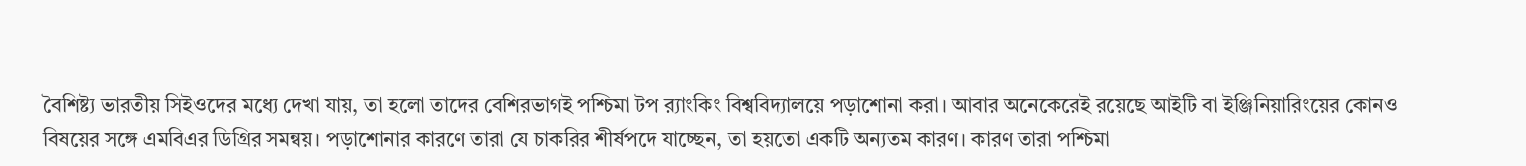বৈশিষ্ট্য ভারতীয় সিইওদের মধ্যে দেখা যায়, তা হলো তাদের বেশিরভাগই পশ্চিমা টপ র‍্যাংকিং বিশ্ববিদ্যালয়ে পড়াশোনা করা। আবার অনেকেরেই রয়েছে আইটি বা ইঞ্জিনিয়ারিংয়ের কোনও বিষয়ের সঙ্গে এমবিএর ডিগ্রির সমন্বয়। পড়াশোনার কারণে তারা যে চাকরির শীর্ষপদে যাচ্ছেন, তা হয়তো একটি অন্যতম কারণ। কারণ তারা পশ্চিমা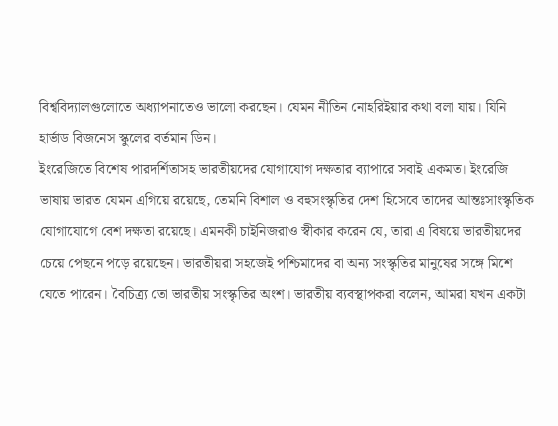বিশ্ববিদ্যালগুলোতে অধ্যাপনাতেও ভালো করছেন। যেমন নীতিন নোহরিইয়ার কথা বলা যায়। যিনি হার্ভাড বিজনেস স্কুলের বর্তমান ডিন।
ইংরেজিতে বিশেষ পারদর্শিতাসহ ভারতীয়দের যোগাযোগ দক্ষতার ব্যাপারে সবাই একমত। ইংরেজি ভাষায় ভারত যেমন এগিয়ে রয়েছে, তেমনি বিশাল ও বহুসংস্কৃতির দেশ হিসেবে তাদের আন্তঃসাংস্কৃতিক যোগাযোগে বেশ দক্ষতা রয়েছে। এমনকী চাইনিজরাও স্বীকার করেন যে, তারা এ বিষয়ে ভারতীয়দের চেয়ে পেছনে পড়ে রয়েছেন। ভারতীয়রা সহজেই পশ্চিমাদের বা অন্য সংস্কৃতির মানুষের সঙ্গে মিশে যেতে পারেন। বৈচিত্র্য তো ভারতীয় সংস্কৃতির অংশ। ভারতীয় ব্যবস্থাপকরা বলেন, আমরা যখন একটা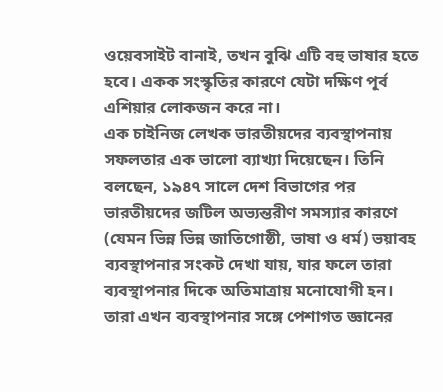ওয়েবসাইট বানাই, তখন বুঝি এটি বহু ভাষার হতে হবে। একক সংস্কৃতির কারণে যেটা দক্ষিণ পূর্ব এশিয়ার লোকজন করে না।
এক চাইনিজ লেখক ভারতীয়দের ব্যবস্থাপনায় সফলতার এক ভালো ব্যাখ্যা দিয়েছেন। তিনি বলছেন, ১৯৪৭ সালে দেশ বিভাগের পর ভারতীয়দের জটিল অভ্যন্তরীণ সমস্যার কারণে (যেমন ভিন্ন ভিন্ন জাতিগোষ্ঠী, ভাষা ও ধর্ম) ভয়াবহ ব্যবস্থাপনার সংকট দেখা যায়, যার ফলে তারা ব্যবস্থাপনার দিকে অতিমাত্রায় মনোযোগী হন। তারা এখন ব্যবস্থাপনার সঙ্গে পেশাগত জ্ঞানের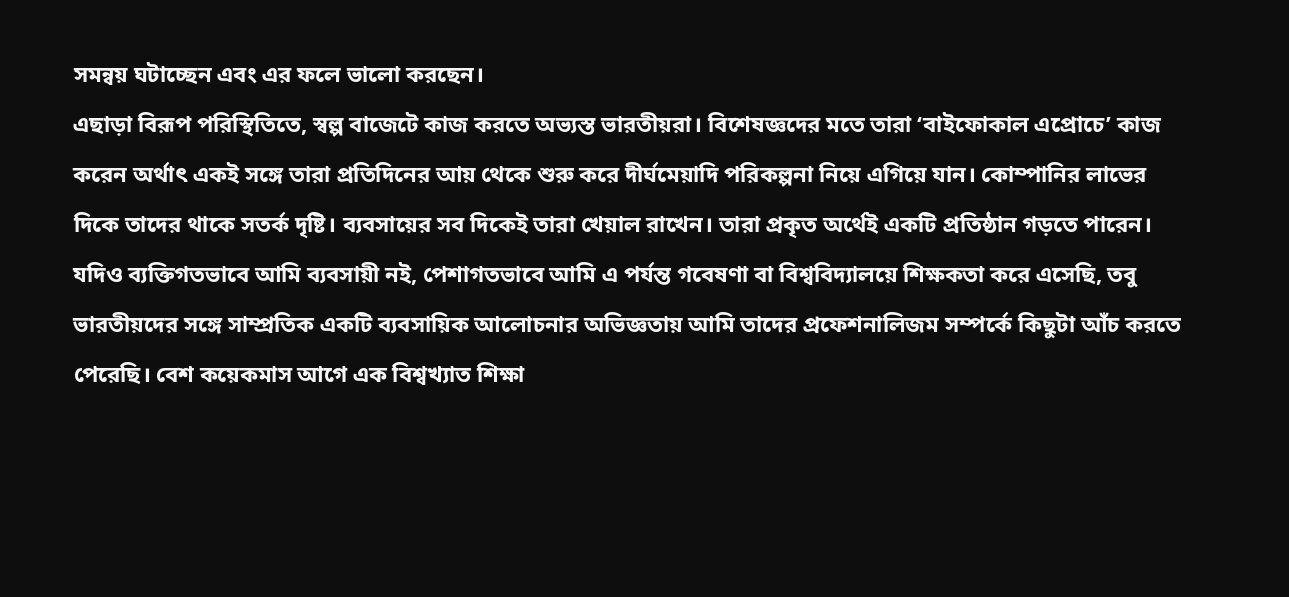সমন্বয় ঘটাচ্ছেন এবং এর ফলে ভালো করছেন।
এছাড়া বিরূপ পরিস্থিতিতে, স্বল্প বাজেটে কাজ করতে অভ্যস্ত ভারতীয়রা। বিশেষজ্ঞদের মতে তারা ‘বাইফোকাল এপ্রোচে’ কাজ করেন অর্থাৎ একই সঙ্গে তারা প্রতিদিনের আয় থেকে শুরু করে দীর্ঘমেয়াদি পরিকল্পনা নিয়ে এগিয়ে যান। কোম্পানির লাভের দিকে তাদের থাকে সতর্ক দৃষ্টি। ব্যবসায়ের সব দিকেই তারা খেয়াল রাখেন। তারা প্রকৃত অর্থেই একটি প্রতিষ্ঠান গড়তে পারেন।
যদিও ব্যক্তিগতভাবে আমি ব্যবসায়ী নই, পেশাগতভাবে আমি এ পর্যন্ত গবেষণা বা বিশ্ববিদ্যালয়ে শিক্ষকতা করে এসেছি, তবু ভারতীয়দের সঙ্গে সাম্প্রতিক একটি ব্যবসায়িক আলোচনার অভিজ্ঞতায় আমি তাদের প্রফেশনালিজম সম্পর্কে কিছুটা আঁচ করতে পেরেছি। বেশ কয়েকমাস আগে এক বিশ্বখ্যাত শিক্ষা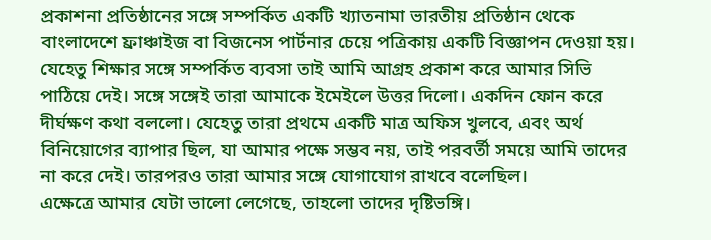প্রকাশনা প্রতিষ্ঠানের সঙ্গে সম্পর্কিত একটি খ্যাতনামা ভারতীয় প্রতিষ্ঠান থেকে বাংলাদেশে ফ্রাঞ্চাইজ বা বিজনেস পার্টনার চেয়ে পত্রিকায় একটি বিজ্ঞাপন দেওয়া হয়। যেহেতু শিক্ষার সঙ্গে সম্পর্কিত ব্যবসা তাই আমি আগ্রহ প্রকাশ করে আমার সিভি পাঠিয়ে দেই। সঙ্গে সঙ্গেই তারা আমাকে ইমেইলে উত্তর দিলো। একদিন ফোন করে দীর্ঘক্ষণ কথা বললো। যেহেতু তারা প্রথমে একটি মাত্র অফিস খুলবে, এবং অর্থ বিনিয়োগের ব্যাপার ছিল, যা আমার পক্ষে সম্ভব নয়, তাই পরবর্তী সময়ে আমি তাদের না করে দেই। তারপরও তারা আমার সঙ্গে যোগাযোগ রাখবে বলেছিল।
এক্ষেত্রে আমার যেটা ভালো লেগেছে, তাহলো তাদের দৃষ্টিভঙ্গি।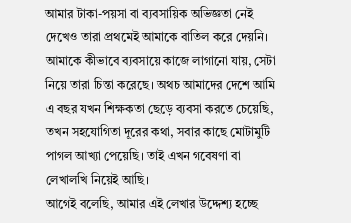আমার টাকা-পয়সা বা ব্যবসায়িক অভিজ্ঞতা নেই দেখেও তারা প্রথমেই আমাকে বাতিল করে দেয়নি। আমাকে কীভাবে ব্যবসায়ে কাজে লাগানো যায়, সেটা নিয়ে তারা চিন্তা করেছে। অথচ আমাদের দেশে আমি এ বছর যখন শিক্ষকতা ছেড়ে ব্যবসা করতে চেয়েছি, তখন সহযোগিতা দূরের কথা, সবার কাছে মোটামুটি পাগল আখ্যা পেয়েছি। তাই এখন গবেষণা বা লেখালখি নিয়েই আছি।
আগেই বলেছি, আমার এই লেখার উদ্দেশ্য হচ্ছে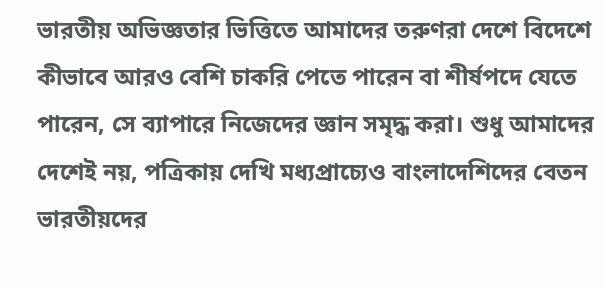ভারতীয় অভিজ্ঞতার ভিত্তিতে আমাদের তরুণরা দেশে বিদেশে কীভাবে আরও বেশি চাকরি পেতে পারেন বা শীর্ষপদে যেতে পারেন, সে ব্যাপারে নিজেদের জ্ঞান সমৃদ্ধ করা। শুধু আমাদের দেশেই নয়, পত্রিকায় দেখি মধ্যপ্রাচ্যেও বাংলাদেশিদের বেতন ভারতীয়দের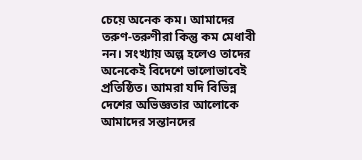চেয়ে অনেক কম। আমাদের তরুণ-তরুণীরা কিন্তু কম মেধাবী নন। সংখ্যায় অল্প হলেও তাদের অনেকেই বিদেশে ভালোভাবেই প্রতিষ্ঠিত। আমরা যদি বিভিন্ন দেশের অভিজ্ঞতার আলোকে আমাদের সন্তানদের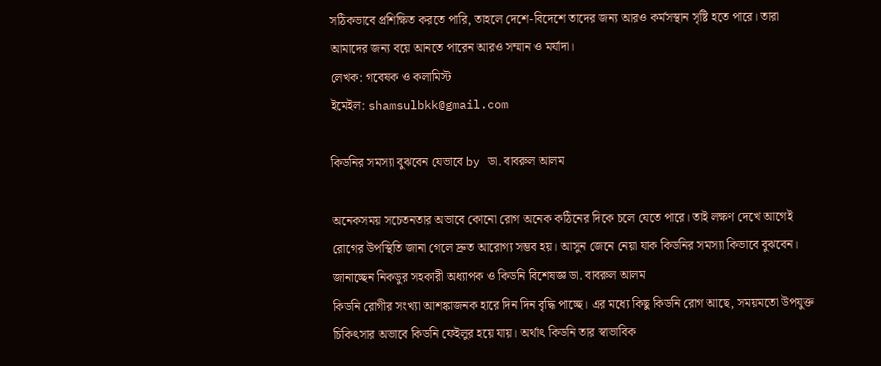সঠিকভাবে প্রশিক্ষিত করতে পারি, তাহলে দেশে-বিদেশে তাদের জন্য আরও কর্মসস্থান সৃষ্টি হতে পারে। তারা আমাদের জন্য বয়ে আনতে পারেন আরও সম্মান ও মর্যাদা।
লেখক: গবেষক ও কলামিস্ট
ইমেইল: shamsulbkk@gmail.com

কিডনির সমস্যা বুঝবেন যেভাবে by ডা. বাবরুল আলম

অনেকসময় সচেতনতার অভাবে কোনো রোগ অনেক কঠিনের দিকে চলে যেতে পারে। তাই লক্ষণ দেখে আগেই রোগের উপস্থিতি জানা গেলে দ্রুত আরোগ্য সম্ভব হয়। আসুন জেনে নেয়া যাক কিডনির সমস্যা কিভাবে বুঝবেন। জানাচ্ছেন নিকডুর সহকারী অধ্যাপক ও কিডনি বিশেষজ্ঞ ডা. বাবরুল আলম
কিডনি রোগীর সংখ্যা আশঙ্কাজনক হারে দিন দিন বৃদ্ধি পাচ্ছে। এর মধ্যে কিছু কিডনি রোগ আছে, সময়মতো উপযুক্ত চিকিৎসার অভাবে কিডনি ফেইলুর হয়ে যায়। অর্থাৎ কিডনি তার স্বাভাবিক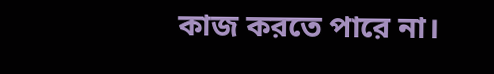কাজ করতে পারে না।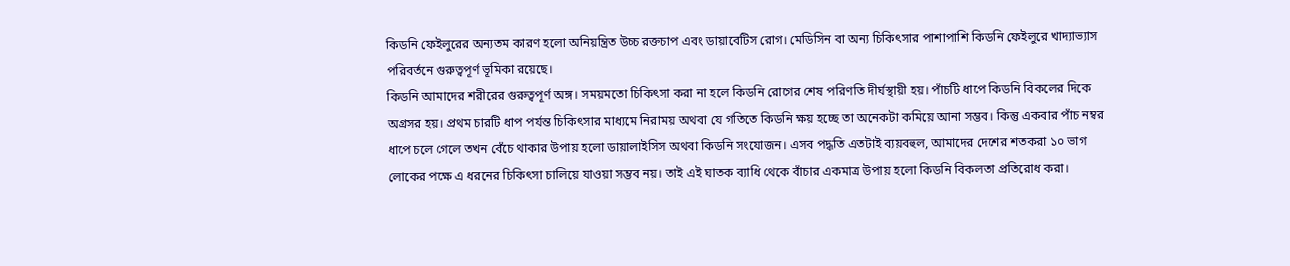কিডনি ফেইলুরের অন্যতম কারণ হলো অনিয়ন্ত্রিত উচ্চ রক্তচাপ এবং ডায়াবেটিস রোগ। মেডিসিন বা অন্য চিকিৎসার পাশাপাশি কিডনি ফেইলুরে খাদ্যাভ্যাস পরিবর্তনে গুরুত্বপূর্ণ ভূমিকা রয়েছে।
কিডনি আমাদের শরীরের গুরুত্বপূর্ণ অঙ্গ। সময়মতো চিকিৎসা করা না হলে কিডনি রোগের শেষ পরিণতি দীর্ঘস্থায়ী হয়। পাঁচটি ধাপে কিডনি বিকলের দিকে অগ্রসর হয়। প্রথম চারটি ধাপ পর্যন্ত চিকিৎসার মাধ্যমে নিরাময় অথবা যে গতিতে কিডনি ক্ষয় হচ্ছে তা অনেকটা কমিয়ে আনা সম্ভব। কিন্তু একবার পাঁচ নম্বর ধাপে চলে গেলে তখন বেঁচে থাকার উপায় হলো ডায়ালাইসিস অথবা কিডনি সংযোজন। এসব পদ্ধতি এতটাই ব্যয়বহুল, আমাদের দেশের শতকরা ১০ ভাগ লোকের পক্ষে এ ধরনের চিকিৎসা চালিয়ে যাওয়া সম্ভব নয়। তাই এই ঘাতক ব্যাধি থেকে বাঁচার একমাত্র উপায় হলো কিডনি বিকলতা প্রতিরোধ করা।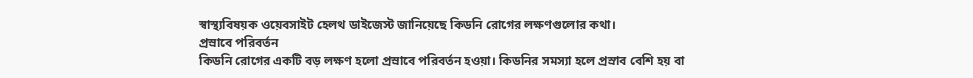স্বাস্থ্যবিষয়ক ওয়েবসাইট হেলথ ডাইজেস্ট জানিয়েছে কিডনি রোগের লক্ষণগুলোর কথা।
প্রস্রাবে পরিবর্তন
কিডনি রোগের একটি বড় লক্ষণ হলো প্রস্রাবে পরিবর্তন হওয়া। কিডনির সমস্যা হলে প্রস্রাব বেশি হয় বা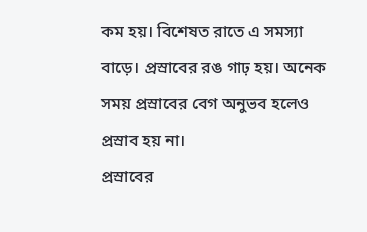কম হয়। বিশেষত রাতে এ সমস্যা বাড়ে। প্রস্রাবের রঙ গাঢ় হয়। অনেক সময় প্রস্রাবের বেগ অনুভব হলেও প্রস্রাব হয় না।
প্রস্রাবের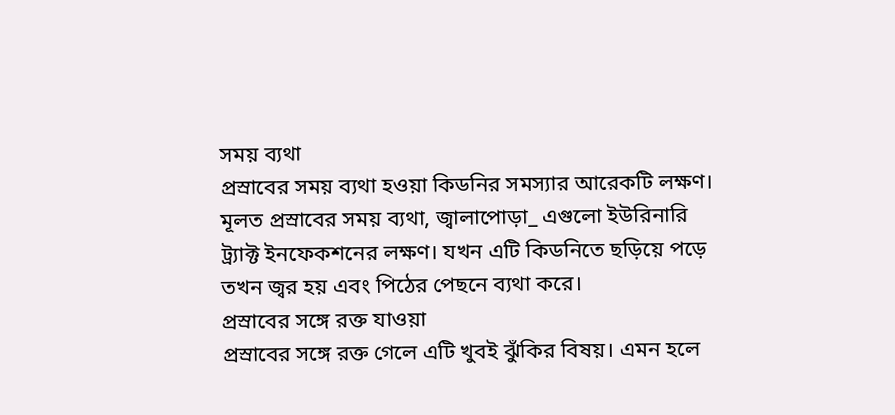সময় ব্যথা
প্রস্রাবের সময় ব্যথা হওয়া কিডনির সমস্যার আরেকটি লক্ষণ। মূলত প্রস্রাবের সময় ব্যথা, জ্বালাপোড়া_ এগুলো ইউরিনারি ট্র্যাক্ট ইনফেকশনের লক্ষণ। যখন এটি কিডনিতে ছড়িয়ে পড়ে তখন জ্বর হয় এবং পিঠের পেছনে ব্যথা করে।
প্রস্রাবের সঙ্গে রক্ত যাওয়া
প্রস্রাবের সঙ্গে রক্ত গেলে এটি খুবই ঝুঁকির বিষয়। এমন হলে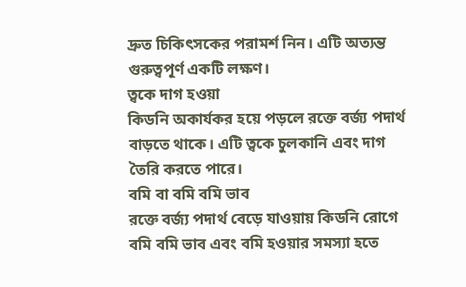দ্রুত চিকিৎসকের পরামর্শ নিন। এটি অত্যন্ত গুরুত্বপূর্ণ একটি লক্ষণ।
ত্বকে দাগ হওয়া
কিডনি অকার্যকর হয়ে পড়লে রক্তে বর্জ্য পদার্থ বাড়তে থাকে। এটি ত্বকে চুলকানি এবং দাগ তৈরি করতে পারে।
বমি বা বমি বমি ভাব
রক্তে বর্জ্য পদার্থ বেড়ে যাওয়ায় কিডনি রোগে বমি বমি ভাব এবং বমি হওয়ার সমস্যা হতে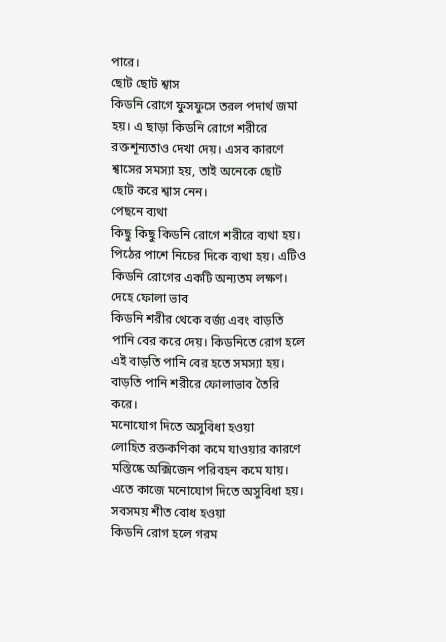পারে।
ছোট ছোট শ্বাস
কিডনি রোগে ফুসফুসে তরল পদার্থ জমা হয়। এ ছাড়া কিডনি রোগে শরীরে রক্তশূন্যতাও দেখা দেয়। এসব কারণে শ্বাসের সমস্যা হয়, তাই অনেকে ছোট ছোট করে শ্বাস নেন।
পেছনে ব্যথা
কিছু কিছু কিডনি রোগে শরীরে ব্যথা হয়। পিঠের পাশে নিচের দিকে ব্যথা হয়। এটিও কিডনি রোগের একটি অন্যতম লক্ষণ।
দেহে ফোলা ভাব
কিডনি শরীর থেকে বর্জ্য এবং বাড়তি পানি বের করে দেয়। কিডনিতে রোগ হলে এই বাড়তি পানি বের হতে সমস্যা হয়। বাড়তি পানি শরীরে ফোলাভাব তৈরি করে।
মনোযোগ দিতে অসুবিধা হওয়া
লোহিত রক্তকণিকা কমে যাওয়ার কারণে মস্তিষ্কে অক্সিজেন পরিবহন কমে যায়। এতে কাজে মনোযোগ দিতে অসুবিধা হয়।
সবসময় শীত বোধ হওয়া
কিডনি রোগ হলে গরম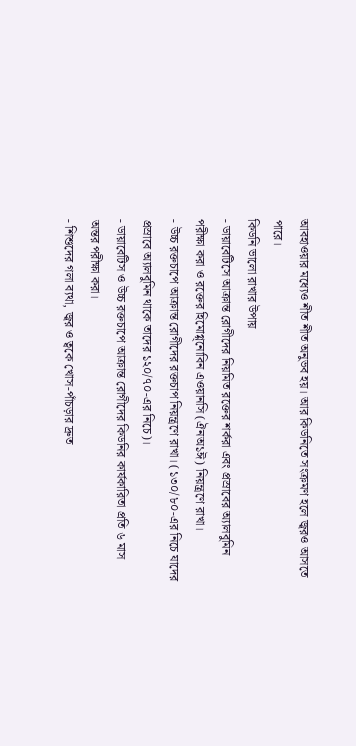আবহাওয়ার মধ্যেও শীত শীত অনুভব হয়। আর কিডনিতে সংক্রমণ হলে জ্বরও আসতে পারে।
কিডনি ভালো রাখার উপায়
- ডায়াবেটিসে আক্রান্ত রোগীদের নিয়মিত রক্তের শর্করা এবং প্রস্রাবের অ্যালবুমিন পরীক্ষা করা ও রক্তের হিমোগ্গ্নোবিন এওয়ানসি (ঐনঅ১ঈ) নিয়ন্ত্রণে রাখা।
- উচ্চ রক্তচাপে আক্রান্ত রোগীদের রক্তচাপ নিয়ন্ত্রণে রাখা। (১৩০/৮০-এর নিচে যাদের প্রস্রাবে অ্যালবুমিন থাকে তাদের ১২০/৭০-এর নিচে)।
- ডায়াবেটিস ও উচ্চ রক্তচাপে আক্রান্ত রোগীদের কিডনির কার্যকারিতা প্রতি ৬ মাস অন্তর পরীক্ষা করা।
- শিশুদের গলা ব্যথা, জ্বর ও ত্বকে খোস-পাঁচড়ার দ্রুত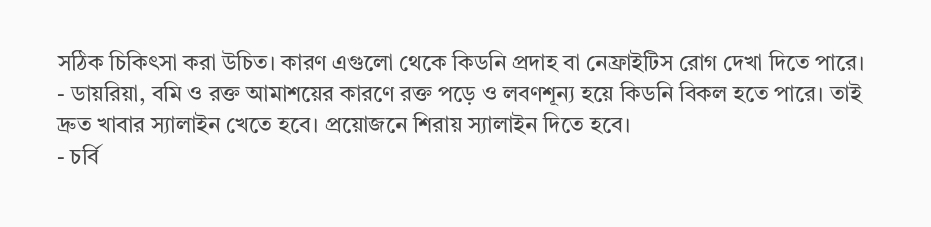সঠিক চিকিৎসা করা উচিত। কারণ এগুলো থেকে কিডনি প্রদাহ বা নেফ্রাইটিস রোগ দেখা দিতে পারে।
- ডায়রিয়া, বমি ও রক্ত আমাশয়ের কারণে রক্ত পড়ে ও লবণশূন্য হয়ে কিডনি বিকল হতে পারে। তাই দ্রুত খাবার স্যালাইন খেতে হবে। প্রয়োজনে শিরায় স্যালাইন দিতে হবে।
- চর্বি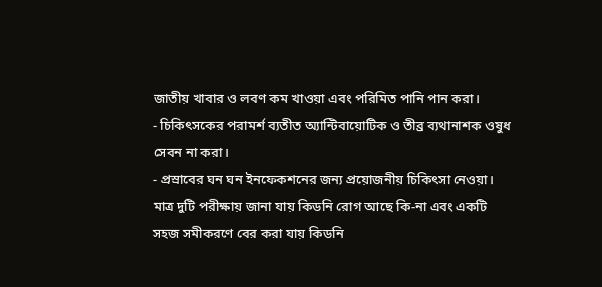জাতীয় খাবার ও লবণ কম খাওয়া এবং পরিমিত পানি পান করা।
- চিকিৎসকের পরামর্শ ব্যতীত অ্যান্টিবায়োটিক ও তীব্র ব্যথানাশক ওষুধ সেবন না করা।
- প্রস্রাবের ঘন ঘন ইনফেকশনের জন্য প্রয়োজনীয় চিকিৎসা নেওয়া।
মাত্র দুটি পরীক্ষায় জানা যায় কিডনি রোগ আছে কি-না এবং একটি সহজ সমীকরণে বের করা যায় কিডনি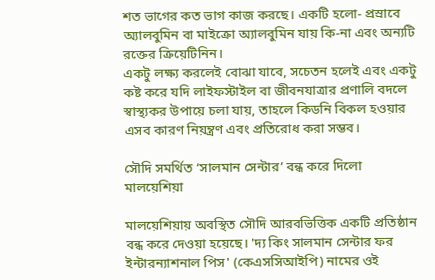শত ভাগের কত ভাগ কাজ করছে। একটি হলো- প্রস্রাবে অ্যালবুমিন বা মাইক্রো অ্যালবুমিন যায় কি-না এবং অন্যটি রক্তের ক্রিয়েটিনিন।
একটু লক্ষ্য করলেই বোঝা যাবে, সচেতন হলেই এবং একটু কষ্ট করে যদি লাইফস্টাইল বা জীবনযাত্রার প্রণালি বদলে স্বাস্থ্যকর উপায়ে চলা যায়, তাহলে কিডনি বিকল হওয়ার এসব কারণ নিয়ন্ত্রণ এবং প্রতিরোধ করা সম্ভব।

সৌদি সমর্থিত ‘সালমান সেন্টার’ বন্ধ করে দিলো মালয়েশিয়া

মালয়েশিয়ায় অবস্থিত সৌদি আরবভিত্তিক একটি প্রতিষ্ঠান বন্ধ করে দেওয়া হয়েছে। 'দ্য কিং সালমান সেন্টার ফর ইন্টারন্যাশনাল পিস' (কেএসসিআইপি) নামের ওই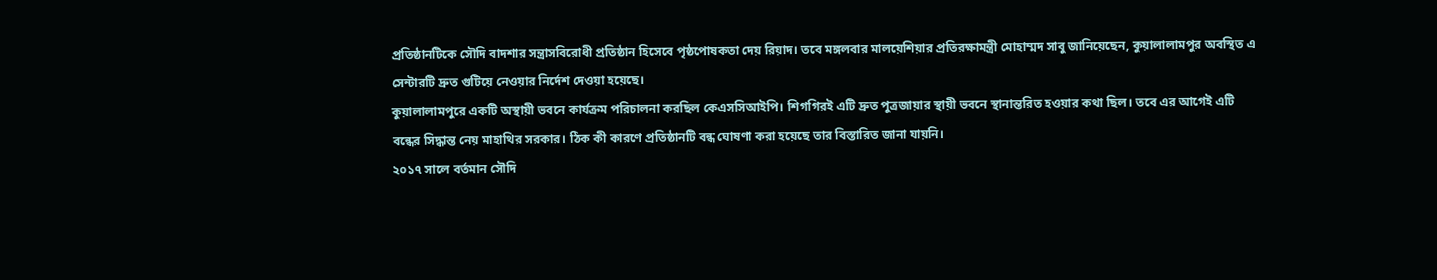প্রতিষ্ঠানটিকে সৌদি বাদশার সন্ত্রাসবিরোধী প্রতিষ্ঠান হিসেবে পৃষ্ঠপোষকতা দেয় রিয়াদ। তবে মঙ্গলবার মালয়েশিয়ার প্রতিরক্ষামন্ত্রী মোহাম্মদ সাবু জানিয়েছেন, কুয়ালালামপুর অবস্থিত এ সেন্টারটি দ্রুত গুটিয়ে নেওয়ার নির্দেশ দেওয়া হয়েছে।
কুয়ালালামপুরে একটি অস্থায়ী ভবনে কার্যক্রম পরিচালনা করছিল কেএসসিআইপি। শিগগিরই এটি দ্রুত পুত্রজায়ার স্থায়ী ভবনে স্থানান্তরিত হওয়ার কথা ছিল। তবে এর আগেই এটি বন্ধের সিদ্ধান্ত নেয় মাহাথির সরকার। ঠিক কী কারণে প্রতিষ্ঠানটি বন্ধ ঘোষণা করা হয়েছে তার বিস্তারিত জানা যায়নি।
২০১৭ সালে বর্তমান সৌদি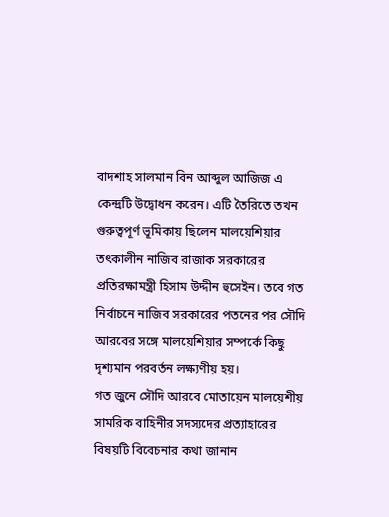বাদশাহ সালমান বিন আব্দুল আজিজ এ কেন্দ্রটি উদ্বোধন করেন। এটি তৈরিতে তখন গুরুত্বপূর্ণ ভূমিকায় ছিলেন মালয়েশিয়ার তৎকালীন নাজিব রাজাক সরকারের প্রতিরক্ষামন্ত্রী হিসাম উদ্দীন হুসেইন। তবে গত নির্বাচনে নাজিব সরকারের পতনের পর সৌদি আরবের সঙ্গে মালয়েশিয়ার সম্পর্কে কিছু দৃশ্যমান পরবর্তন লক্ষ্যণীয় হয়।
গত জুনে সৌদি আরবে মোতায়েন মালয়েশীয় সামরিক বাহিনীর সদস্যদের প্রত্যাহারের বিষয়টি বিবেচনার কথা জানান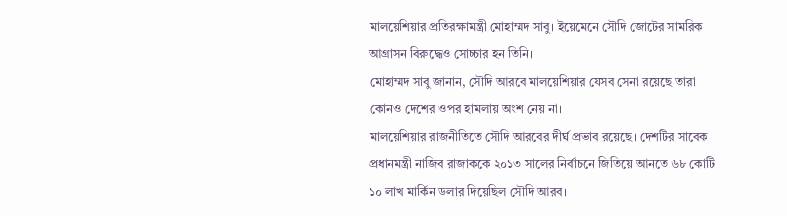মালয়েশিয়ার প্রতিরক্ষামন্ত্রী মোহাম্মদ সাবু। ইয়েমেনে সৌদি জোটের সামরিক আগ্রাসন বিরুদ্ধেও সোচ্চার হন তিনি।
মোহাম্মদ সাবু জানান, সৌদি আরবে মালয়েশিয়ার যেসব সেনা রয়েছে তারা কোনও দেশের ওপর হামলায় অংশ নেয় না।
মালয়েশিয়ার রাজনীতিতে সৌদি আরবের দীর্ঘ প্রভাব রয়েছে। দেশটির সাবেক প্রধানমন্ত্রী নাজিব রাজাককে ২০১৩ সালের নির্বাচনে জিতিয়ে আনতে ৬৮ কোটি ১০ লাখ মার্কিন ডলার দিয়েছিল সৌদি আরব।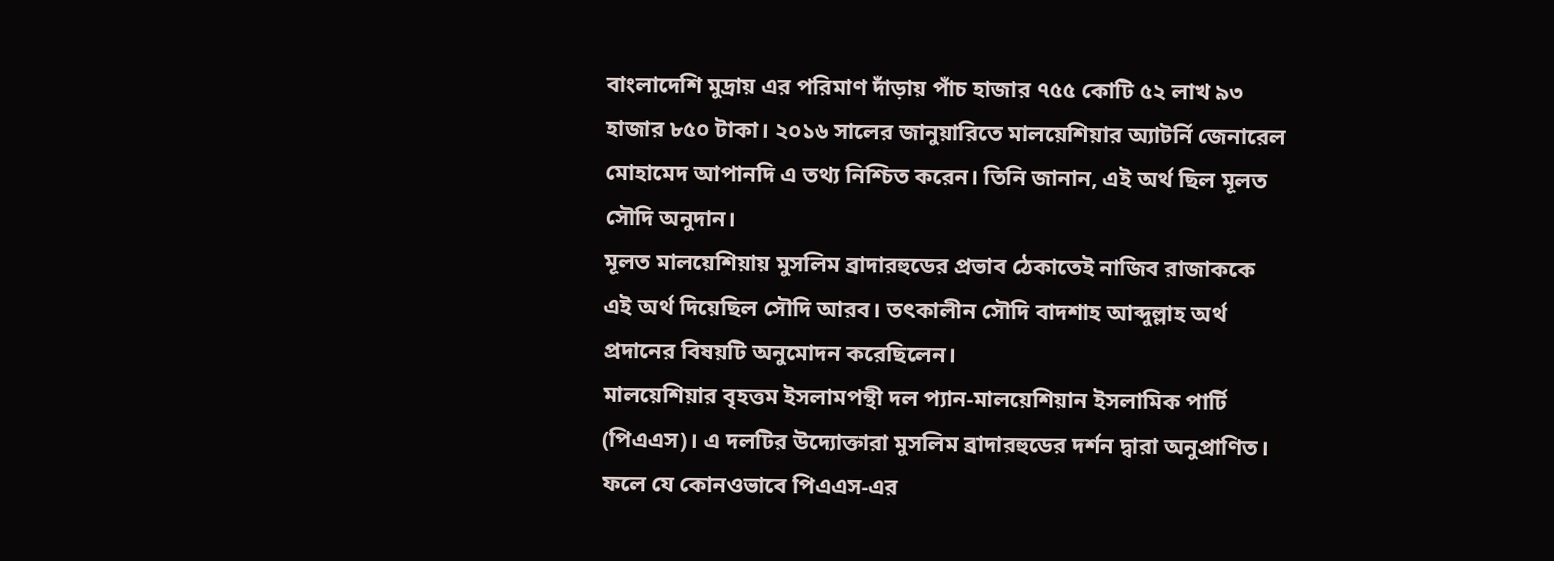বাংলাদেশি মুদ্রায় এর পরিমাণ দাঁড়ায় পাঁচ হাজার ৭৫৫ কোটি ৫২ লাখ ৯৩ হাজার ৮৫০ টাকা। ২০১৬ সালের জানুয়ারিতে মালয়েশিয়ার অ্যাটর্নি জেনারেল মোহামেদ আপানদি এ তথ্য নিশ্চিত করেন। তিনি জানান, এই অর্থ ছিল মূলত সৌদি অনুদান।
মূলত মালয়েশিয়ায় মুসলিম ব্রাদারহুডের প্রভাব ঠেকাতেই নাজিব রাজাককে এই অর্থ দিয়েছিল সৌদি আরব। তৎকালীন সৌদি বাদশাহ আব্দুল্লাহ অর্থ প্রদানের বিষয়টি অনুমোদন করেছিলেন।
মালয়েশিয়ার বৃহত্তম ইসলামপন্থী দল প্যান-মালয়েশিয়ান ইসলামিক পার্টি (পিএএস)। এ দলটির উদ্যোক্তারা মুসলিম ব্রাদারহুডের দর্শন দ্বারা অনুপ্রাণিত। ফলে যে কোনওভাবে পিএএস-এর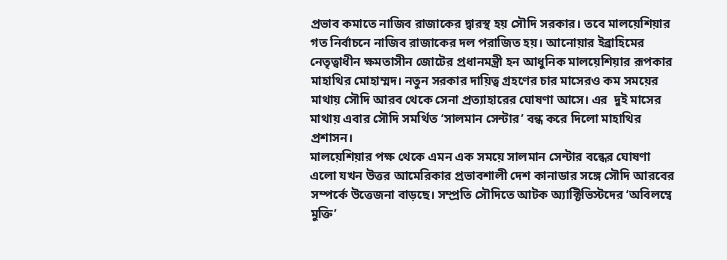প্রভাব কমাতে নাজিব রাজাকের দ্বারস্থ হয় সৌদি সরকার। তবে মালয়েশিয়ার গত নির্বাচনে নাজিব রাজাকের দল পরাজিত হয়। আনোয়ার ইব্রাহিমের নেতৃত্বাধীন ক্ষমতাসীন জোটের প্রধানমন্ত্রী হন আধুনিক মালয়েশিয়ার রূপকার মাহাথির মোহাম্মদ। নতুন সরকার দায়িত্ব গ্রহণের চার মাসেরও কম সময়ের মাথায় সৌদি আরব থেকে সেনা প্রত্যাহারের ঘোষণা আসে। এর  দুই মাসের মাথায় এবার সৌদি সমর্থিত ‘সালমান সেন্টার’ বন্ধ করে দিলো মাহাথির প্রশাসন।
মালয়েশিয়ার পক্ষ থেকে এমন এক সময়ে সালমান সেন্টার বন্ধের ঘোষণা এলো যখন উত্তর আমেরিকার প্রভাবশালী দেশ কানাডার সঙ্গে সৌদি আরবের সম্পর্কে উত্তেজনা বাড়ছে। সম্প্রতি সৌদিতে আটক অ্যাক্টিভিস্টদের ‘অবিলম্বে মুক্তি’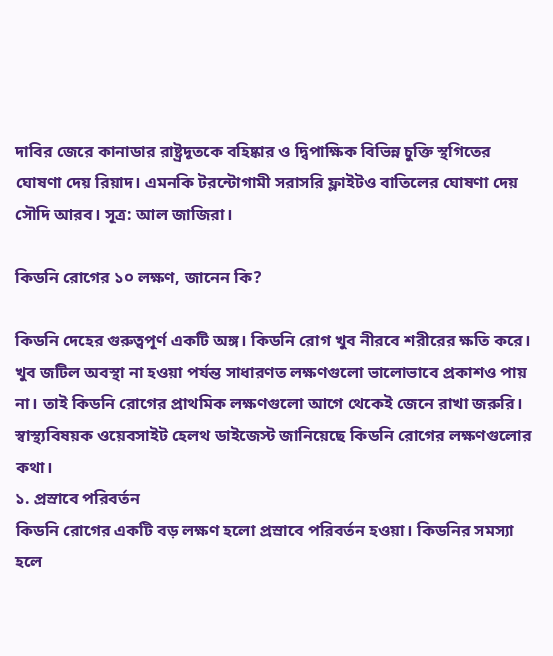দাবির জেরে কানাডার রাষ্ট্রদূতকে বহিষ্কার ও দ্বিপাক্ষিক বিভিন্ন চুক্তি স্থগিতের ঘোষণা দেয় রিয়াদ। এমনকি টরন্টোগামী সরাসরি ফ্লাইটও বাতিলের ঘোষণা দেয় সৌদি আরব। সূত্র: আল জাজিরা।

কিডনি রোগের ১০ লক্ষণ, জানেন কি?

কিডনি দেহের গুরুত্বপূর্ণ একটি অঙ্গ। কিডনি রোগ খুব নীরবে শরীরের ক্ষতি করে। খুব জটিল অবস্থা না হওয়া পর্যন্ত সাধারণত লক্ষণগুলো ভালোভাবে প্রকাশও পায় না। তাই কিডনি রোগের প্রাথমিক লক্ষণগুলো আগে থেকেই জেনে রাখা জরুরি। স্বাস্থ্যবিষয়ক ওয়েবসাইট হেলথ ডাইজেস্ট জানিয়েছে কিডনি রোগের লক্ষণগুলোর কথা।
১. প্রস্রাবে পরিবর্তন
কিডনি রোগের একটি বড় লক্ষণ হলো প্রস্রাবে পরিবর্তন হওয়া। কিডনির সমস্যা হলে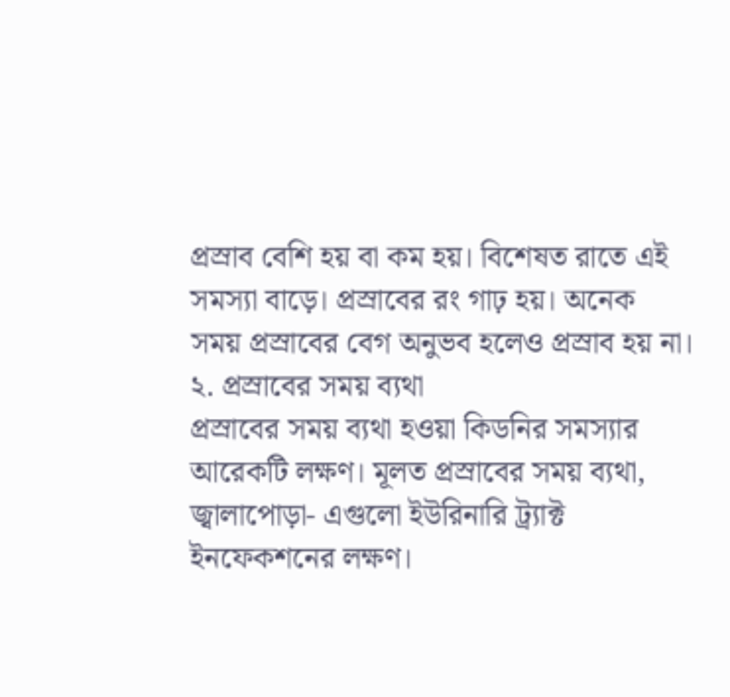প্রস্রাব বেশি হয় বা কম হয়। বিশেষত রাতে এই সমস্যা বাড়ে। প্রস্রাবের রং গাঢ় হয়। অনেক সময় প্রস্রাবের বেগ অনুভব হলেও প্রস্রাব হয় না।
২. প্রস্রাবের সময় ব্যথা
প্রস্রাবের সময় ব্যথা হওয়া কিডনির সমস্যার আরেকটি লক্ষণ। মূলত প্রস্রাবের সময় ব্যথা, জ্বালাপোড়া- এগুলো ইউরিনারি ট্র্যাক্ট ইনফেকশনের লক্ষণ।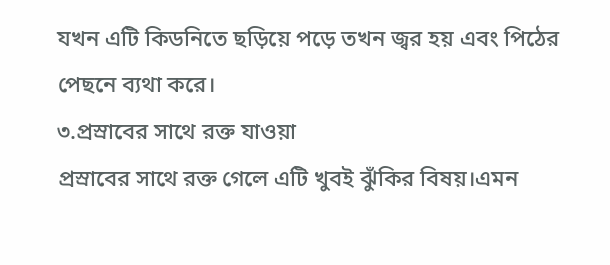যখন এটি কিডনিতে ছড়িয়ে পড়ে তখন জ্বর হয় এবং পিঠের পেছনে ব্যথা করে।
৩.প্রস্রাবের সাথে রক্ত যাওয়া
প্রস্রাবের সাথে রক্ত গেলে এটি খুবই ঝুঁকির বিষয়।এমন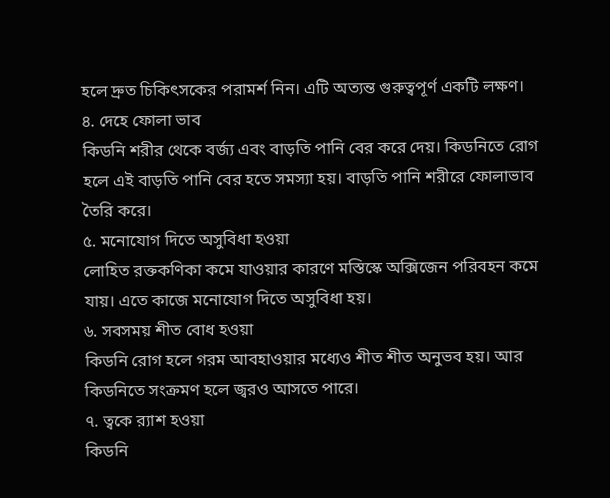হলে দ্রুত চিকিৎসকের পরামর্শ নিন। এটি অত্যন্ত গুরুত্বপূর্ণ একটি লক্ষণ।
৪. দেহে ফোলা ভাব
কিডনি শরীর থেকে বর্জ্য এবং বাড়তি পানি বের করে দেয়। কিডনিতে রোগ হলে এই বাড়তি পানি বের হতে সমস্যা হয়। বাড়তি পানি শরীরে ফোলাভাব তৈরি করে।
৫. মনোযোগ দিতে অসুবিধা হওয়া
লোহিত রক্তকণিকা কমে যাওয়ার কারণে মস্তিস্কে অক্সিজেন পরিবহন কমে যায়। এতে কাজে মনোযোগ দিতে অসুবিধা হয়।
৬. সবসময় শীত বোধ হওয়া
কিডনি রোগ হলে গরম আবহাওয়ার মধ্যেও শীত শীত অনুভব হয়। আর কিডনিতে সংক্রমণ হলে জ্বরও আসতে পারে।
৭. ত্বকে র‍্যাশ হওয়া
কিডনি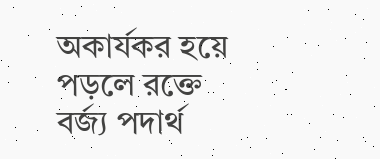অকার্যকর হয়ে পড়লে রক্তে বর্জ্য পদার্থ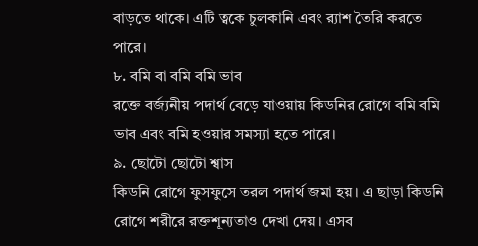বাড়তে থাকে। এটি ত্বকে চুলকানি এবং র‍্যাশ তৈরি করতে পারে।
৮. বমি বা বমি বমি ভাব
রক্তে বর্জ্যনীয় পদার্থ বেড়ে যাওয়ায় কিডনির রোগে বমি বমি ভাব এবং বমি হওয়ার সমস্যা হতে পারে।
৯. ছোটো ছোটো শ্বাস
কিডনি রোগে ফুসফুসে তরল পদার্থ জমা হয়। এ ছাড়া কিডনি রোগে শরীরে রক্তশূন্যতাও দেখা দেয়। এসব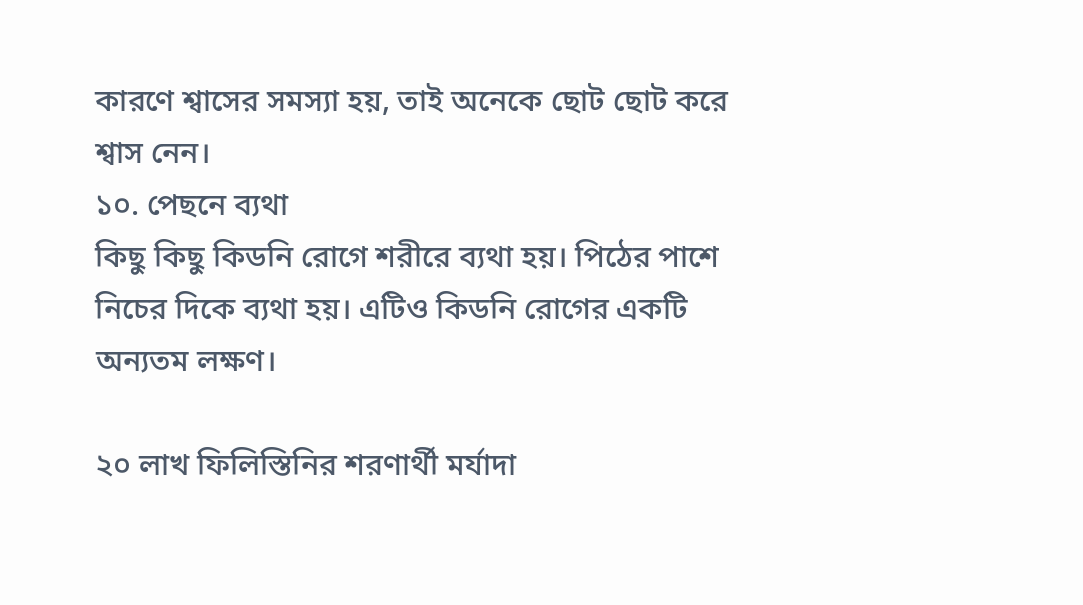কারণে শ্বাসের সমস্যা হয়, তাই অনেকে ছোট ছোট করে শ্বাস নেন।
১০. পেছনে ব্যথা
কিছু কিছু কিডনি রোগে শরীরে ব্যথা হয়। পিঠের পাশে নিচের দিকে ব্যথা হয়। এটিও কিডনি রোগের একটি অন্যতম লক্ষণ।

২০ লাখ ফিলিস্তিনির শরণার্থী মর্যাদা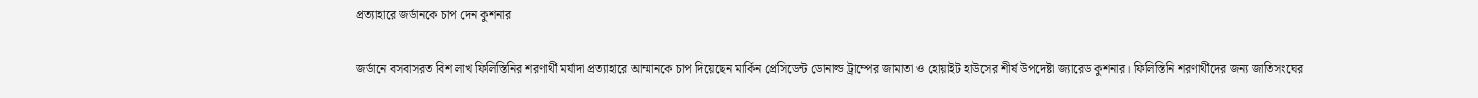প্রত্যাহারে জর্ডানকে চাপ দেন কুশনার

জর্ডানে বসবাসরত বিশ লাখ ফিলিস্তিনির শরণার্থী মর্যাদা প্রত্যাহারে আম্মানকে চাপ দিয়েছেন মার্কিন প্রেসিডেন্ট ডোনাল্ড ট্রাম্পের জামাতা ও হোয়াইট হাউসের শীর্ষ উপদেষ্টা জ্যারেড কুশনার। ফিলিস্তিনি শরণার্থীদের জন্য জাতিসংঘের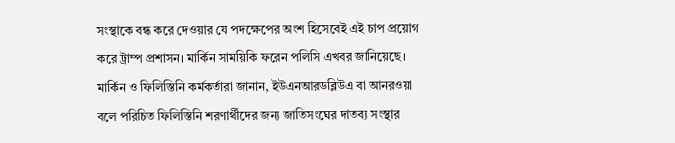সংস্থাকে বন্ধ করে দেওয়ার যে পদক্ষেপের অংশ হিসেবেই এই চাপ প্রয়োগ করে ট্রাম্প প্রশাসন। মার্কিন সাময়িকি ফরেন পলিসি এখবর জানিয়েছে।
মার্কিন ও ফিলিস্তিনি কর্মকর্তারা জানান, ইউএনআরডব্লিউএ বা আনরওয়া বলে পরিচিত ফিলিস্তিনি শরণার্থীদের জন্য জাতিসংঘের দাতব্য সংস্থার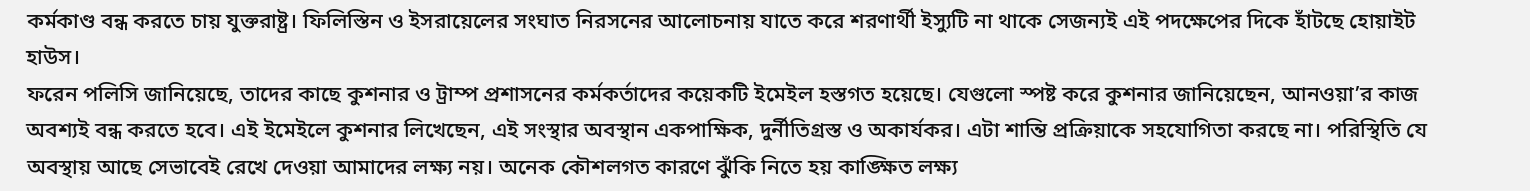কর্মকাণ্ড বন্ধ করতে চায় যুক্তরাষ্ট্র। ফিলিস্তিন ও ইসরায়েলের সংঘাত নিরসনের আলোচনায় যাতে করে শরণার্থী ইস্যুটি না থাকে সেজন্যই এই পদক্ষেপের দিকে হাঁটছে হোয়াইট হাউস।
ফরেন পলিসি জানিয়েছে, তাদের কাছে কুশনার ও ট্রাম্প প্রশাসনের কর্মকর্তাদের কয়েকটি ইমেইল হস্তগত হয়েছে। যেগুলো স্পষ্ট করে কুশনার জানিয়েছেন, আনওয়া’র কাজ অবশ্যই বন্ধ করতে হবে। এই ইমেইলে কুশনার লিখেছেন, এই সংস্থার অবস্থান একপাক্ষিক, দুর্নীতিগ্রস্ত ও অকার্যকর। এটা শান্তি প্রক্রিয়াকে সহযোগিতা করছে না। পরিস্থিতি যে অবস্থায় আছে সেভাবেই রেখে দেওয়া আমাদের লক্ষ্য নয়। অনেক কৌশলগত কারণে ঝুঁকি নিতে হয় কাঙ্ক্ষিত লক্ষ্য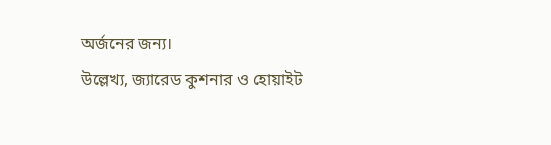অর্জনের জন্য।
উল্লেখ্য, জ্যারেড কুশনার ও হোয়াইট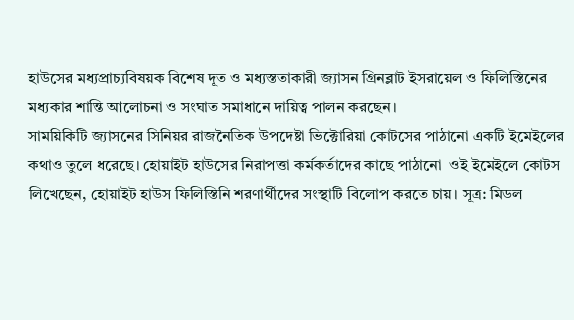হাউসের মধ্যপ্রাচ্যবিষয়ক বিশেষ দূত ও মধ্যস্ততাকারী জ্যাসন গ্রিনব্লাট ইসরায়েল ও ফিলিস্তিনের মধ্যকার শান্তি আলোচনা ও সংঘাত সমাধানে দায়িত্ব পালন করছেন।
সাময়িকিটি জ্যাসনের সিনিয়র রাজনৈতিক উপদেষ্টা ভিক্টোরিয়া কোটসের পাঠানো একটি ইমেইলের কথাও তুলে ধরেছে। হোয়াইট হাউসের নিরাপত্তা কর্মকর্তাদের কাছে পাঠানো  ওই ইমেইলে কোটস লিখেছেন, হোয়াইট হাউস ফিলিস্তিনি শরণার্থীদের সংস্থাটি বিলোপ করতে চায়। সূত্র: মিডল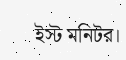ইস্ট মনিটর।